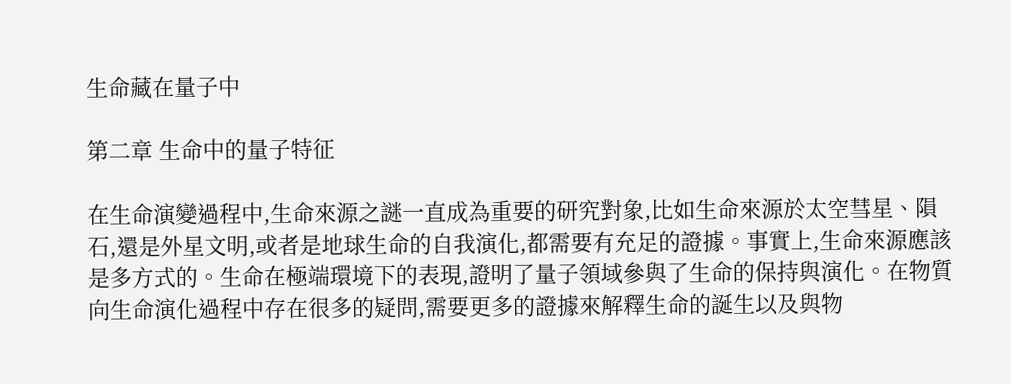生命藏在量子中

第二章 生命中的量子特征

在生命演變過程中,生命來源之謎一直成為重要的研究對象,比如生命來源於太空彗星、隕石,還是外星文明,或者是地球生命的自我演化,都需要有充足的證據。事實上,生命來源應該是多方式的。生命在極端環境下的表現,證明了量子領域參與了生命的保持與演化。在物質向生命演化過程中存在很多的疑問,需要更多的證據來解釋生命的誕生以及與物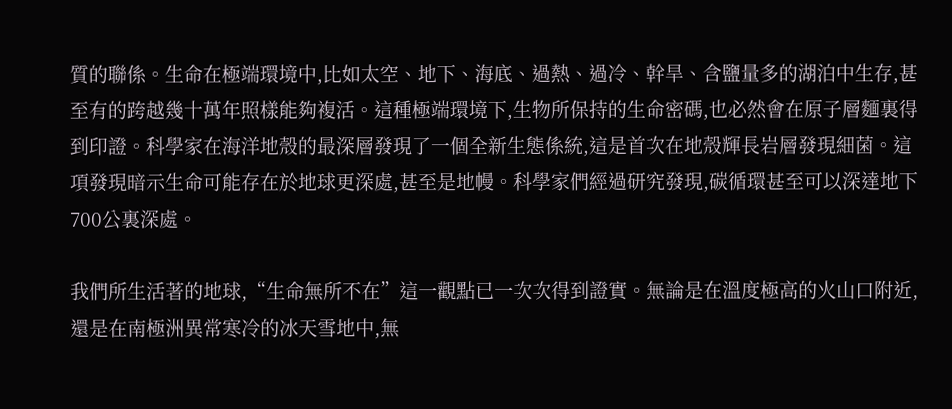質的聯係。生命在極端環境中,比如太空、地下、海底、過熱、過冷、幹旱、含鹽量多的湖泊中生存,甚至有的跨越幾十萬年照樣能夠複活。這種極端環境下,生物所保持的生命密碼,也必然會在原子層麵裏得到印證。科學家在海洋地殼的最深層發現了一個全新生態係統,這是首次在地殼輝長岩層發現細菌。這項發現暗示生命可能存在於地球更深處,甚至是地幔。科學家們經過研究發現,碳循環甚至可以深達地下700公裏深處。

我們所生活著的地球,“生命無所不在”這一觀點已一次次得到證實。無論是在溫度極高的火山口附近,還是在南極洲異常寒冷的冰天雪地中,無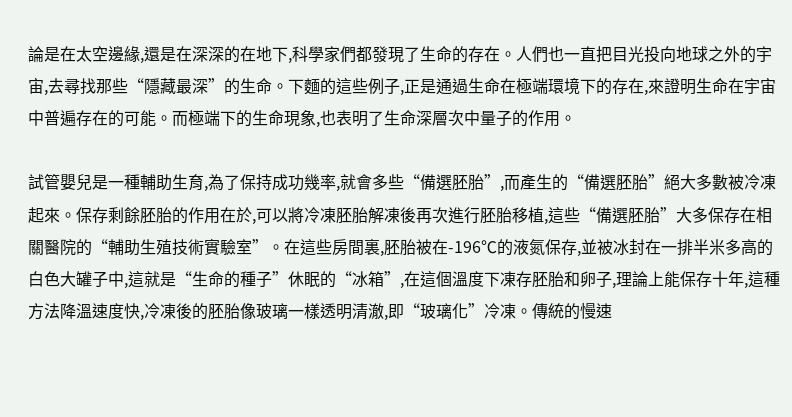論是在太空邊緣,還是在深深的在地下,科學家們都發現了生命的存在。人們也一直把目光投向地球之外的宇宙,去尋找那些“隱藏最深”的生命。下麵的這些例子,正是通過生命在極端環境下的存在,來證明生命在宇宙中普遍存在的可能。而極端下的生命現象,也表明了生命深層次中量子的作用。

試管嬰兒是一種輔助生育,為了保持成功幾率,就會多些“備選胚胎”,而產生的“備選胚胎”絕大多數被冷凍起來。保存剩餘胚胎的作用在於,可以將冷凍胚胎解凍後再次進行胚胎移植,這些“備選胚胎”大多保存在相關醫院的“輔助生殖技術實驗室”。在這些房間裏,胚胎被在-196℃的液氮保存,並被冰封在一排半米多高的白色大罐子中,這就是“生命的種子”休眠的“冰箱”,在這個溫度下凍存胚胎和卵子,理論上能保存十年,這種方法降溫速度快,冷凍後的胚胎像玻璃一樣透明清澈,即“玻璃化”冷凍。傳統的慢速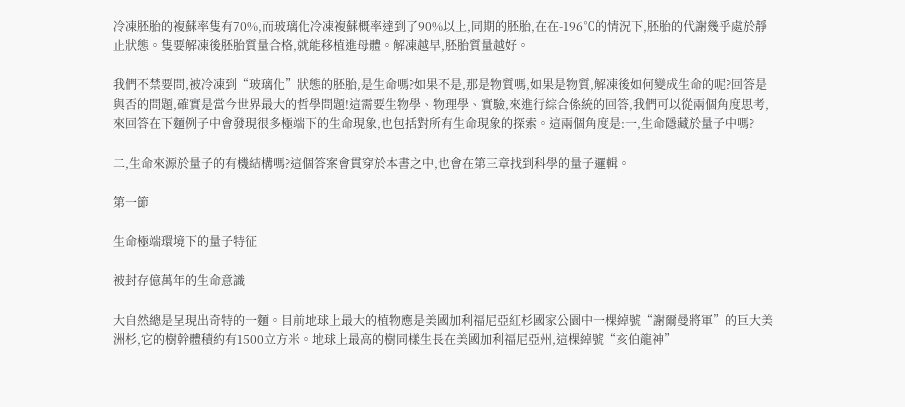冷凍胚胎的複蘇率隻有70%,而玻璃化冷凍複蘇概率達到了90%以上,同期的胚胎,在在-196℃的情況下,胚胎的代謝幾乎處於靜止狀態。隻要解凍後胚胎質量合格,就能移植進母體。解凍越早,胚胎質量越好。

我們不禁要問,被冷凍到“玻璃化”狀態的胚胎,是生命嗎?如果不是,那是物質嗎,如果是物質,解凍後如何變成生命的呢?回答是與否的問題,確實是當今世界最大的哲學問題!這需要生物學、物理學、實驗,來進行綜合係統的回答,我們可以從兩個角度思考,來回答在下麵例子中會發現很多極端下的生命現象,也包括對所有生命現象的探索。這兩個角度是:一,生命隱藏於量子中嗎?

二,生命來源於量子的有機結構嗎?這個答案會貫穿於本書之中,也會在第三章找到科學的量子邏輯。

第一節

生命極端環境下的量子特征

被封存億萬年的生命意識

大自然總是呈現出奇特的一麵。目前地球上最大的植物應是美國加利福尼亞紅杉國家公園中一棵綽號“謝爾曼將軍”的巨大美洲杉,它的樹幹體積約有1500立方米。地球上最高的樹同樣生長在美國加利福尼亞州,這棵綽號“亥伯龍神”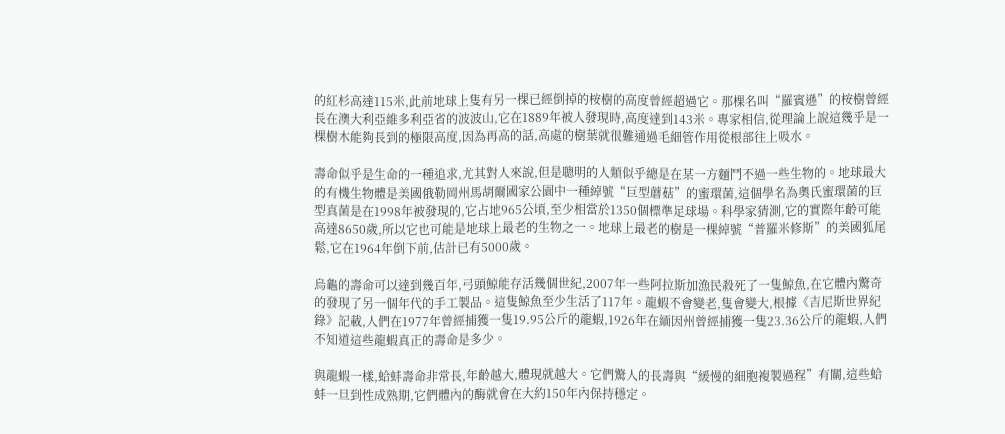的紅杉高達115米,此前地球上隻有另一棵已經倒掉的桉樹的高度曾經超過它。那棵名叫“羅賓遜”的桉樹曾經長在澳大利亞維多利亞省的波波山,它在1889年被人發現時,高度達到143米。專家相信,從理論上說這幾乎是一棵樹木能夠長到的極限高度,因為再高的話,高處的樹葉就很難通過毛細管作用從根部往上吸水。

壽命似乎是生命的一種追求,尤其對人來說,但是聰明的人類似乎總是在某一方麵鬥不過一些生物的。地球最大的有機生物體是美國俄勒岡州馬胡爾國家公園中一種綽號“巨型蘑菇”的蜜環菌,這個學名為奧氏蜜環菌的巨型真菌是在1998年被發現的,它占地965公頃,至少相當於1350個標準足球場。科學家猜測,它的實際年齡可能高達8650歲,所以它也可能是地球上最老的生物之一。地球上最老的樹是一棵綽號“普羅米修斯”的美國狐尾鬆,它在1964年倒下前,估計已有5000歲。

烏龜的壽命可以達到幾百年,弓頭鯨能存活幾個世紀,2007年一些阿拉斯加漁民殺死了一隻鯨魚,在它體內驚奇的發現了另一個年代的手工製品。這隻鯨魚至少生活了117年。龍蝦不會變老,隻會變大,根據《吉尼斯世界紀錄》記載,人們在1977年曾經捕獲一隻19.95公斤的龍蝦,1926年在緬因州曾經捕獲一隻23.36公斤的龍蝦,人們不知道這些龍蝦真正的壽命是多少。

與龍蝦一樣,蛤蚌壽命非常長,年齡越大,體現就越大。它們驚人的長壽與“緩慢的細胞複製過程”有關,這些蛤蚌一旦到性成熟期,它們體內的酶就會在大約150年內保持穩定。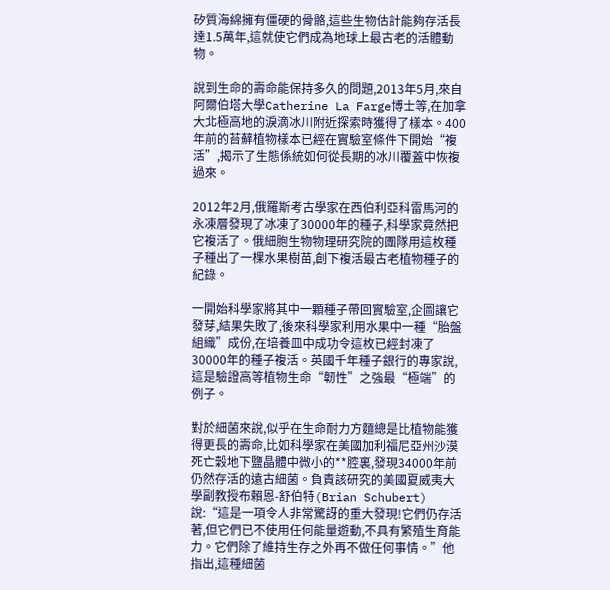矽質海綿擁有僵硬的骨骼,這些生物估計能夠存活長達1.5萬年,這就使它們成為地球上最古老的活體動物。

說到生命的壽命能保持多久的問題,2013年5月,來自阿爾伯塔大學Catherine La Farge博士等,在加拿大北極高地的淚滴冰川附近探索時獲得了樣本。400年前的苔蘚植物樣本已經在實驗室條件下開始“複活”,揭示了生態係統如何從長期的冰川覆蓋中恢複過來。

2012年2月,俄羅斯考古學家在西伯利亞科雷馬河的永凍層發現了冰凍了30000年的種子,科學家竟然把它複活了。俄細胞生物物理研究院的團隊用這枚種子種出了一棵水果樹苗,創下複活最古老植物種子的紀錄。

一開始科學家將其中一顆種子帶回實驗室,企圖讓它發芽,結果失敗了,後來科學家利用水果中一種“胎盤組織”成份,在培養皿中成功令這枚已經封凍了30000年的種子複活。英國千年種子銀行的專家說,這是驗證高等植物生命“韌性”之強最“極端”的例子。

對於細菌來說,似乎在生命耐力方麵總是比植物能獲得更長的壽命,比如科學家在美國加利福尼亞州沙漠死亡穀地下鹽晶體中微小的**腔裏,發現34000年前仍然存活的遠古細菌。負責該研究的美國夏威夷大學副教授布賴恩-舒伯特(Brian Schubert)說:“這是一項令人非常驚訝的重大發現!它們仍存活著,但它們已不使用任何能量遊動,不具有繁殖生育能力。它們除了維持生存之外再不做任何事情。”他指出,這種細菌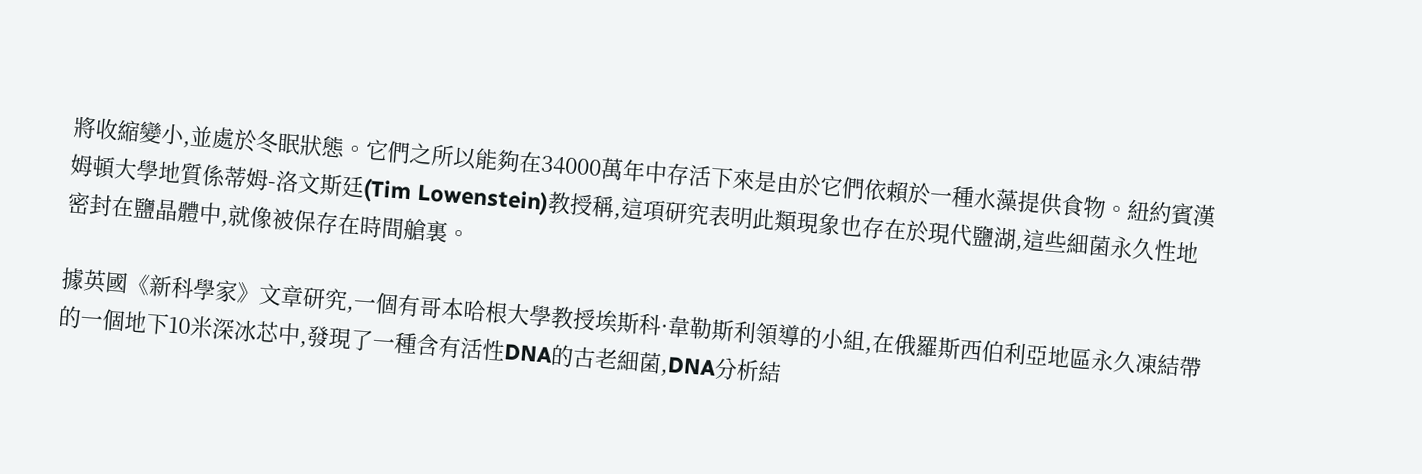將收縮變小,並處於冬眠狀態。它們之所以能夠在34000萬年中存活下來是由於它們依賴於一種水藻提供食物。紐約賓漢姆頓大學地質係蒂姆-洛文斯廷(Tim Lowenstein)教授稱,這項研究表明此類現象也存在於現代鹽湖,這些細菌永久性地密封在鹽晶體中,就像被保存在時間艙裏。

據英國《新科學家》文章研究,一個有哥本哈根大學教授埃斯科·韋勒斯利領導的小組,在俄羅斯西伯利亞地區永久凍結帶的一個地下10米深冰芯中,發現了一種含有活性DNA的古老細菌,DNA分析結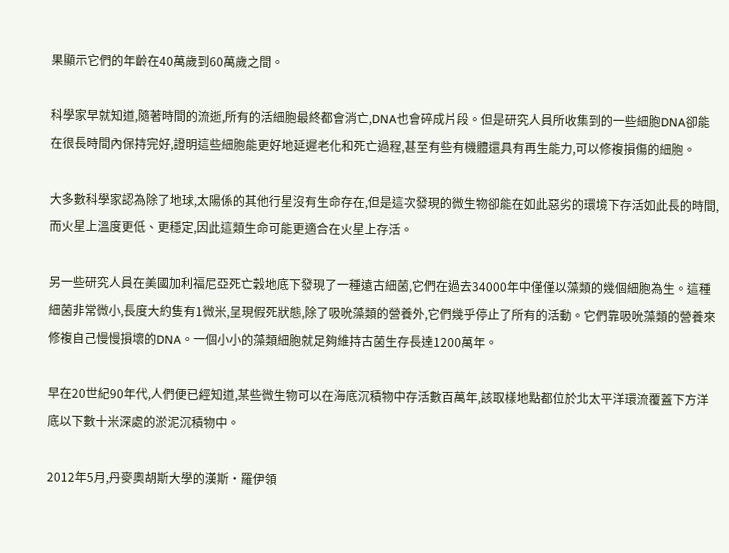果顯示它們的年齡在40萬歲到60萬歲之間。

科學家早就知道,隨著時間的流逝,所有的活細胞最終都會消亡,DNA也會碎成片段。但是研究人員所收集到的一些細胞DNA卻能在很長時間內保持完好,證明這些細胞能更好地延遲老化和死亡過程,甚至有些有機體還具有再生能力,可以修複損傷的細胞。

大多數科學家認為除了地球,太陽係的其他行星沒有生命存在,但是這次發現的微生物卻能在如此惡劣的環境下存活如此長的時間,而火星上溫度更低、更穩定,因此這類生命可能更適合在火星上存活。

另一些研究人員在美國加利福尼亞死亡穀地底下發現了一種遠古細菌,它們在過去34000年中僅僅以藻類的幾個細胞為生。這種細菌非常微小,長度大約隻有1微米,呈現假死狀態,除了吸吮藻類的營養外,它們幾乎停止了所有的活動。它們靠吸吮藻類的營養來修複自己慢慢損壞的DNA。一個小小的藻類細胞就足夠維持古菌生存長達1200萬年。

早在20世紀90年代,人們便已經知道,某些微生物可以在海底沉積物中存活數百萬年,該取樣地點都位於北太平洋環流覆蓋下方洋底以下數十米深處的淤泥沉積物中。

2012年5月,丹麥奧胡斯大學的漢斯·羅伊領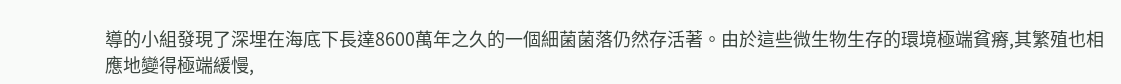導的小組發現了深埋在海底下長達8600萬年之久的一個細菌菌落仍然存活著。由於這些微生物生存的環境極端貧瘠,其繁殖也相應地變得極端緩慢,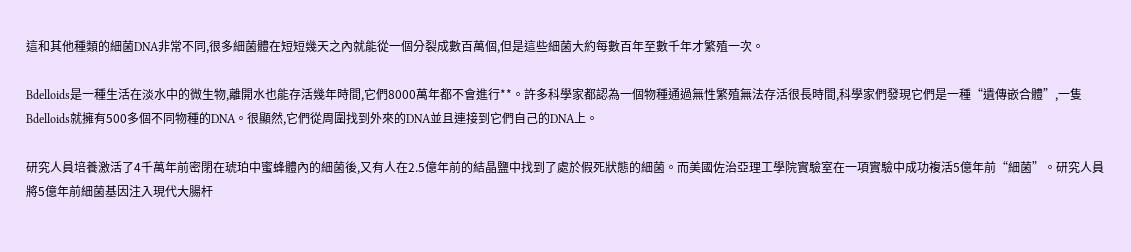這和其他種類的細菌DNA非常不同,很多細菌體在短短幾天之內就能從一個分裂成數百萬個,但是這些細菌大約每數百年至數千年才繁殖一次。

Bdelloids是一種生活在淡水中的微生物,離開水也能存活幾年時間,它們8000萬年都不會進行**。許多科學家都認為一個物種通過無性繁殖無法存活很長時間,科學家們發現它們是一種“遺傳嵌合體”,一隻Bdelloids就擁有500多個不同物種的DNA。很顯然,它們從周圍找到外來的DNA並且連接到它們自己的DNA上。

研究人員培養激活了4千萬年前密閉在琥珀中蜜蜂體內的細菌後,又有人在2.5億年前的結晶鹽中找到了處於假死狀態的細菌。而美國佐治亞理工學院實驗室在一項實驗中成功複活5億年前“細菌”。研究人員將5億年前細菌基因注入現代大腸杆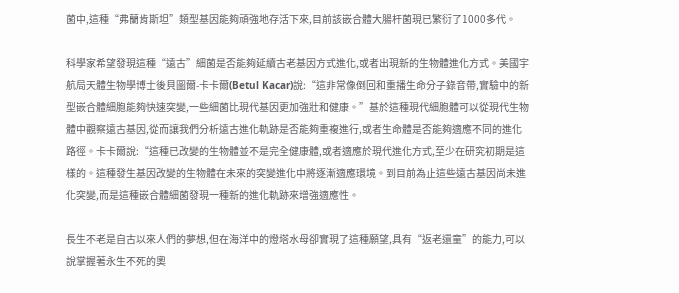菌中,這種“弗蘭肯斯坦”類型基因能夠頑強地存活下來,目前該嵌合體大腸杆菌現已繁衍了1000多代。

科學家希望發現這種“遠古”細菌是否能夠延續古老基因方式進化,或者出現新的生物體進化方式。美國宇航局天體生物學博士後貝圖爾-卡卡爾(Betul Kacar)說:“這非常像倒回和重播生命分子錄音帶,實驗中的新型嵌合體細胞能夠快速突變,一些細菌比現代基因更加強壯和健康。”基於這種現代細胞體可以從現代生物體中觀察遠古基因,從而讓我們分析遠古進化軌跡是否能夠重複進行,或者生命體是否能夠適應不同的進化路徑。卡卡爾說:“這種已改變的生物體並不是完全健康體,或者適應於現代進化方式,至少在研究初期是這樣的。這種發生基因改變的生物體在未來的突變進化中將逐漸適應環境。到目前為止這些遠古基因尚未進化突變,而是這種嵌合體細菌發現一種新的進化軌跡來增強適應性。

長生不老是自古以來人們的夢想,但在海洋中的燈塔水母卻實現了這種願望,具有“返老還童”的能力,可以說掌握著永生不死的奧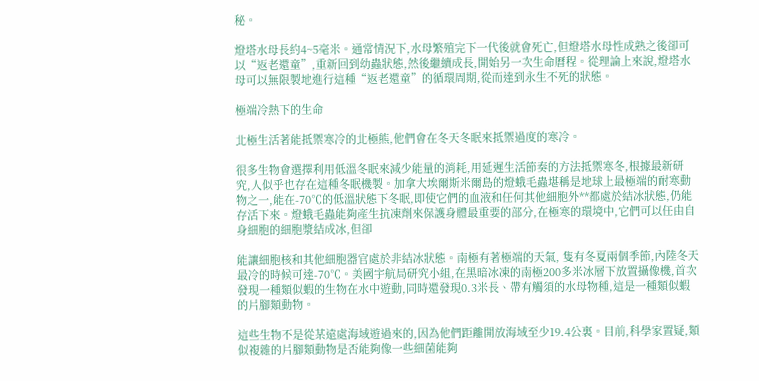秘。

燈塔水母長約4~5毫米。通常情況下,水母繁殖完下一代後就會死亡,但燈塔水母性成熟之後卻可以“返老還童”,重新回到幼蟲狀態,然後繼續成長,開始另一次生命曆程。從理論上來說,燈塔水母可以無限製地進行這種“返老還童”的循環周期,從而達到永生不死的狀態。

極端冷熱下的生命

北極生活著能抵禦寒冷的北極熊,他們會在冬天冬眠來抵禦過度的寒冷。

很多生物會選擇利用低溫冬眠來減少能量的消耗,用延遲生活節奏的方法抵禦寒冬,根據最新研究,人似乎也存在這種冬眠機製。加拿大埃爾斯米爾島的燈蛾毛蟲堪稱是地球上最極端的耐寒動物之一,能在-70℃的低溫狀態下冬眠,即使它們的血液和任何其他細胞外**都處於結冰狀態,仍能存活下來。燈蛾毛蟲能夠產生抗凍劑來保護身體最重要的部分,在極寒的環境中,它們可以任由自身細胞的細胞漿結成冰,但卻

能讓細胞核和其他細胞器官處於非結冰狀態。南極有著極端的天氣, 隻有冬夏兩個季節,內陸冬天最冷的時候可達-70℃。美國宇航局研究小組,在黑暗冰凍的南極200多米冰層下放置攝像機,首次發現一種類似蝦的生物在水中遊動,同時還發現0.3米長、帶有觸須的水母物種,這是一種類似蝦的片腳類動物。

這些生物不是從某遠處海域遊過來的,因為他們距離開放海域至少19.4公裏。目前,科學家置疑,類似複雜的片腳類動物是否能夠像一些細菌能夠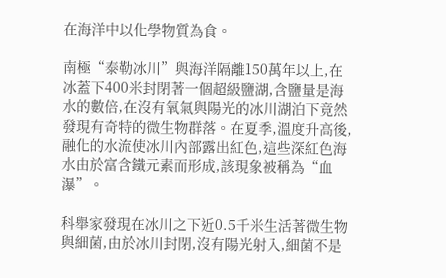在海洋中以化學物質為食。

南極“泰勒冰川”與海洋隔離150萬年以上,在冰蓋下400米封閉著一個超級鹽湖,含鹽量是海水的數倍,在沒有氧氣與陽光的冰川湖泊下竟然發現有奇特的微生物群落。在夏季,溫度升高後,融化的水流使冰川內部露出紅色,這些深紅色海水由於富含鐵元素而形成,該現象被稱為“血瀑”。

科舉家發現在冰川之下近0.5千米生活著微生物與細菌,由於冰川封閉,沒有陽光射入,細菌不是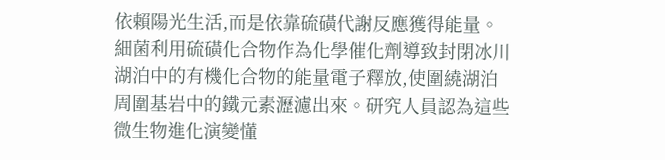依賴陽光生活,而是依靠硫磺代謝反應獲得能量。細菌利用硫磺化合物作為化學催化劑導致封閉冰川湖泊中的有機化合物的能量電子釋放,使圍繞湖泊周圍基岩中的鐵元素瀝濾出來。研究人員認為這些微生物進化演變懂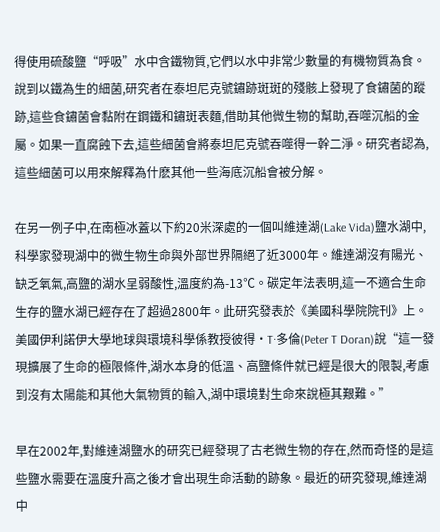得使用硫酸鹽“呼吸”水中含鐵物質,它們以水中非常少數量的有機物質為食。說到以鐵為生的細菌,研究者在泰坦尼克號鏽跡斑斑的殘骸上發現了食鏽菌的蹤跡,這些食鏽菌會黏附在鋼鐵和鏽斑表麵,借助其他微生物的幫助,吞噬沉船的金屬。如果一直腐蝕下去,這些細菌會將泰坦尼克號吞噬得一幹二淨。研究者認為,這些細菌可以用來解釋為什麽其他一些海底沉船會被分解。

在另一例子中,在南極冰蓋以下約20米深處的一個叫維達湖(Lake Vida)鹽水湖中,科學家發現湖中的微生物生命與外部世界隔絕了近3000年。維達湖沒有陽光、缺乏氧氣,高鹽的湖水呈弱酸性,溫度約為-13℃。碳定年法表明,這一不適合生命生存的鹽水湖已經存在了超過2800年。此研究發表於《美國科學院院刊》上。美國伊利諾伊大學地球與環境科學係教授彼得·T·多倫(Peter T Doran)說“這一發現擴展了生命的極限條件,湖水本身的低溫、高鹽條件就已經是很大的限製,考慮到沒有太陽能和其他大氣物質的輸入,湖中環境對生命來說極其艱難。”

早在2002年,對維達湖鹽水的研究已經發現了古老微生物的存在,然而奇怪的是這些鹽水需要在溫度升高之後才會出現生命活動的跡象。最近的研究發現,維達湖中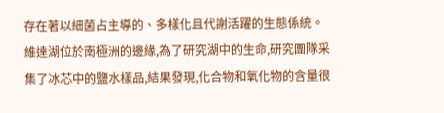存在著以細菌占主導的、多樣化且代謝活躍的生態係統。維達湖位於南極洲的邊緣,為了研究湖中的生命,研究團隊采集了冰芯中的鹽水樣品,結果發現,化合物和氧化物的含量很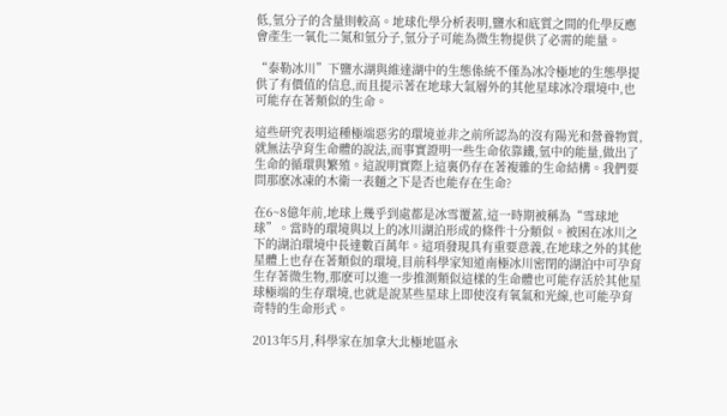低,氫分子的含量則較高。地球化學分析表明,鹽水和底質之間的化學反應會產生一氧化二氮和氫分子,氫分子可能為微生物提供了必需的能量。

“泰勒冰川”下鹽水湖與維達湖中的生態係統不僅為冰冷極地的生態學提供了有價值的信息,而且提示著在地球大氣層外的其他星球冰冷環境中,也可能存在著類似的生命。

這些研究表明這種極端惡劣的環境並非之前所認為的沒有陽光和營養物質,就無法孕育生命體的說法,而事實證明一些生命依靠鐵,氫中的能量,做出了生命的循環與繁殖。這說明實際上這裏仍存在著複雜的生命結構。我們要問那麽冰凍的木衛一表麵之下是否也能存在生命?

在6~8億年前,地球上幾乎到處都是冰雪覆蓋,這一時期被稱為“雪球地球”。當時的環境與以上的冰川湖泊形成的條件十分類似。被困在冰川之下的湖泊環境中長達數百萬年。這項發現具有重要意義,在地球之外的其他星體上也存在著類似的環境,目前科學家知道南極冰川密閉的湖泊中可孕育生存著微生物,那麽可以進一步推測類似這樣的生命體也可能存活於其他星球極端的生存環境,也就是說某些星球上即使沒有氧氣和光線,也可能孕育奇特的生命形式。

2013年5月,科學家在加拿大北極地區永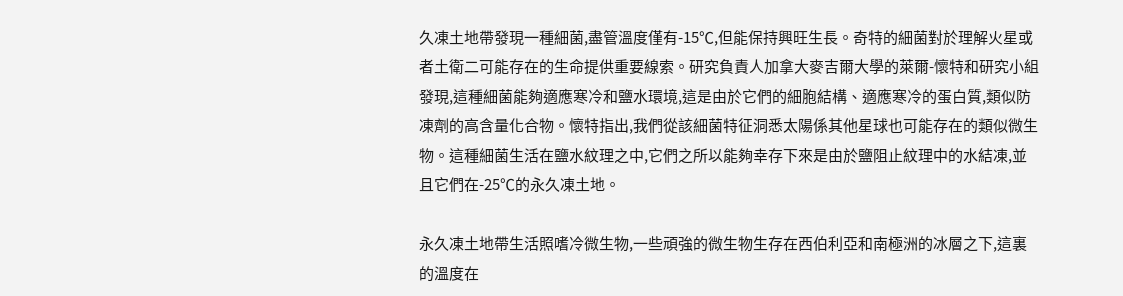久凍土地帶發現一種細菌,盡管溫度僅有-15℃,但能保持興旺生長。奇特的細菌對於理解火星或者土衛二可能存在的生命提供重要線索。研究負責人加拿大麥吉爾大學的萊爾-懷特和研究小組發現,這種細菌能夠適應寒冷和鹽水環境,這是由於它們的細胞結構、適應寒冷的蛋白質,類似防凍劑的高含量化合物。懷特指出,我們從該細菌特征洞悉太陽係其他星球也可能存在的類似微生物。這種細菌生活在鹽水紋理之中,它們之所以能夠幸存下來是由於鹽阻止紋理中的水結凍,並且它們在-25℃的永久凍土地。

永久凍土地帶生活照嗜冷微生物,一些頑強的微生物生存在西伯利亞和南極洲的冰層之下,這裏的溫度在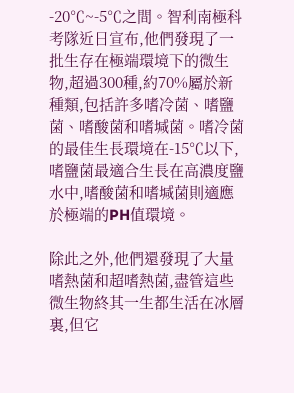-20℃~-5℃之間。智利南極科考隊近日宣布,他們發現了一批生存在極端環境下的微生物,超過300種,約70%屬於新種類,包括許多嗜冷菌、嗜鹽菌、嗜酸菌和嗜堿菌。嗜冷菌的最佳生長環境在-15℃以下,嗜鹽菌最適合生長在高濃度鹽水中,嗜酸菌和嗜堿菌則適應於極端的PH值環境。

除此之外,他們還發現了大量嗜熱菌和超嗜熱菌,盡管這些微生物終其一生都生活在冰層裏,但它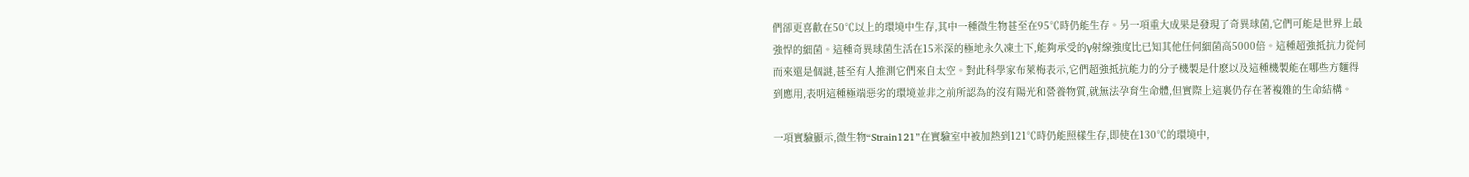們卻更喜歡在50℃以上的環境中生存,其中一種微生物甚至在95℃時仍能生存。另一項重大成果是發現了奇異球菌,它們可能是世界上最強悍的細菌。這種奇異球菌生活在15米深的極地永久凍土下,能夠承受的γ射線強度比已知其他任何細菌高5000倍。這種超強抵抗力從何而來還是個謎,甚至有人推測它們來自太空。對此科學家布萊梅表示,它們超強抵抗能力的分子機製是什麽以及這種機製能在哪些方麵得到應用,表明這種極端惡劣的環境並非之前所認為的沒有陽光和營養物質,就無法孕育生命體,但實際上這裏仍存在著複雜的生命結構。

一項實驗顯示,微生物“Strain121”在實驗室中被加熱到121℃時仍能照樣生存,即使在130℃的環境中,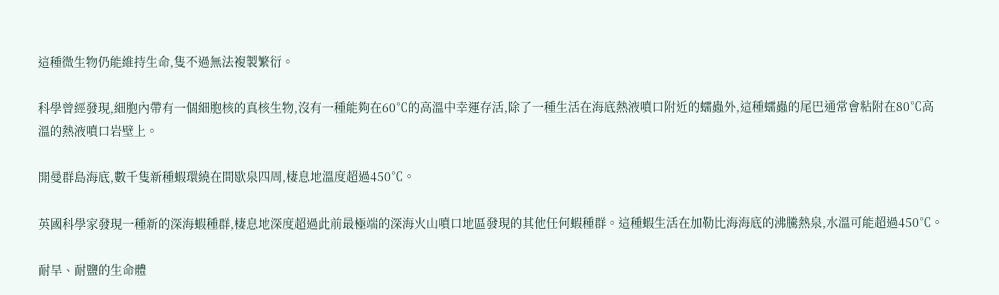這種微生物仍能維持生命,隻不過無法複製繁衍。

科學曾經發現,細胞內帶有一個細胞核的真核生物,沒有一種能夠在60℃的高溫中幸運存活,除了一種生活在海底熱液噴口附近的蠕蟲外,這種蠕蟲的尾巴通常會粘附在80℃高溫的熱液噴口岩壁上。

開曼群島海底,數千隻新種蝦環繞在間歇泉四周,棲息地溫度超過450℃。

英國科學家發現一種新的深海蝦種群,棲息地深度超過此前最極端的深海火山噴口地區發現的其他任何蝦種群。這種蝦生活在加勒比海海底的沸騰熱泉,水溫可能超過450℃。

耐旱、耐鹽的生命體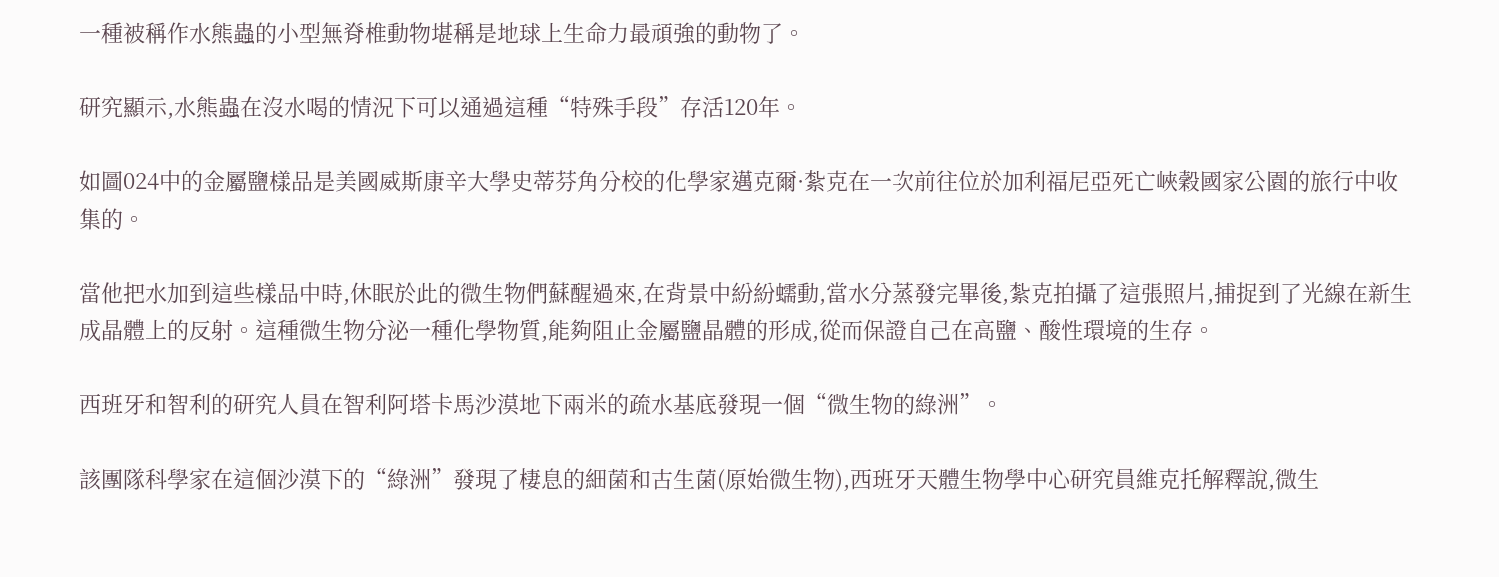一種被稱作水熊蟲的小型無脊椎動物堪稱是地球上生命力最頑強的動物了。

研究顯示,水熊蟲在沒水喝的情況下可以通過這種“特殊手段”存活120年。

如圖024中的金屬鹽樣品是美國威斯康辛大學史蒂芬角分校的化學家邁克爾·紮克在一次前往位於加利福尼亞死亡峽穀國家公園的旅行中收集的。

當他把水加到這些樣品中時,休眠於此的微生物們蘇醒過來,在背景中紛紛蠕動,當水分蒸發完畢後,紮克拍攝了這張照片,捕捉到了光線在新生成晶體上的反射。這種微生物分泌一種化學物質,能夠阻止金屬鹽晶體的形成,從而保證自己在高鹽、酸性環境的生存。

西班牙和智利的研究人員在智利阿塔卡馬沙漠地下兩米的疏水基底發現一個“微生物的綠洲”。

該團隊科學家在這個沙漠下的“綠洲”發現了棲息的細菌和古生菌(原始微生物),西班牙天體生物學中心研究員維克托解釋說,微生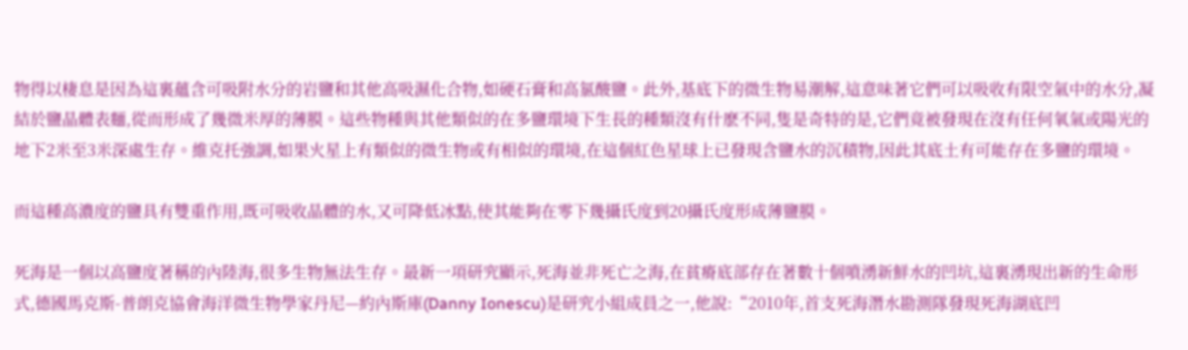物得以棲息是因為這裏蘊含可吸附水分的岩鹽和其他高吸濕化合物,如硬石膏和高氯酸鹽。此外,基底下的微生物易潮解,這意味著它們可以吸收有限空氣中的水分,凝結於鹽晶體表麵,從而形成了幾微米厚的薄膜。這些物種與其他類似的在多鹽環境下生長的種類沒有什麽不同,隻是奇特的是,它們竟被發現在沒有任何氧氣或陽光的地下2米至3米深處生存。維克托強調,如果火星上有類似的微生物或有相似的環境,在這個紅色星球上已發現含鹽水的沉積物,因此其底土有可能存在多鹽的環境。

而這種高濃度的鹽具有雙重作用,既可吸收晶體的水,又可降低冰點,使其能夠在零下幾攝氏度到20攝氏度形成薄鹽膜。

死海是一個以高鹽度著稱的內陸海,很多生物無法生存。最新一項研究顯示,死海並非死亡之海,在貧瘠底部存在著數十個噴湧新鮮水的凹坑,這裏湧現出新的生命形式,德國馬克斯-普朗克協會海洋微生物學家丹尼—約內斯庫(Danny Ionescu)是研究小組成員之一,他說:“2010年,首支死海潛水勘測隊發現死海湖底凹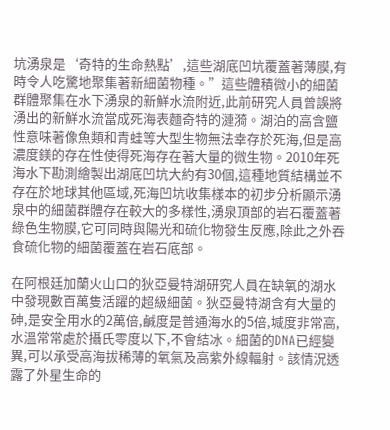坑湧泉是‘奇特的生命熱點’,這些湖底凹坑覆蓋著薄膜,有時令人吃驚地聚集著新細菌物種。”這些體積微小的細菌群體聚集在水下湧泉的新鮮水流附近,此前研究人員曾誤將湧出的新鮮水流當成死海表麵奇特的漣漪。湖泊的高含鹽性意味著像魚類和青蛙等大型生物無法幸存於死海,但是高濃度鎂的存在性使得死海存在著大量的微生物。2010年死海水下勘測繪製出湖底凹坑大約有30個,這種地質結構並不存在於地球其他區域,死海凹坑收集樣本的初步分析顯示湧泉中的細菌群體存在較大的多樣性,湧泉頂部的岩石覆蓋著綠色生物膜,它可同時與陽光和硫化物發生反應,除此之外吞食硫化物的細菌覆蓋在岩石底部。

在阿根廷加蘭火山口的狄亞曼特湖研究人員在缺氧的湖水中發現數百萬隻活躍的超級細菌。狄亞曼特湖含有大量的砷,是安全用水的2萬倍,鹹度是普通海水的5倍,堿度非常高,水溫常常處於攝氏零度以下,不會結冰。細菌的DNA已經變異,可以承受高海拔稀薄的氧氣及高紫外線輻射。該情況透露了外星生命的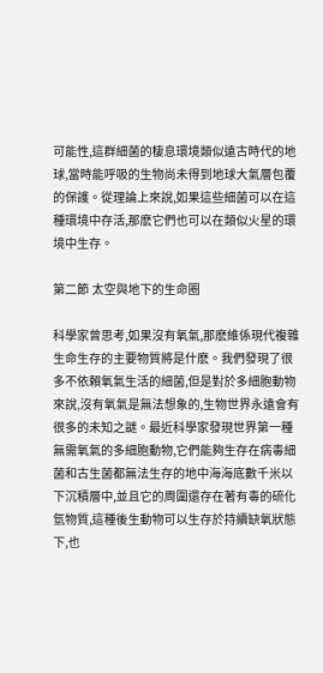可能性,這群細菌的棲息環境類似遠古時代的地球,當時能呼吸的生物尚未得到地球大氣層包覆的保護。從理論上來說,如果這些細菌可以在這種環境中存活,那麽它們也可以在類似火星的環境中生存。

第二節 太空與地下的生命圈

科學家曾思考,如果沒有氧氣,那麽維係現代複雜生命生存的主要物質將是什麽。我們發現了很多不依賴氧氣生活的細菌,但是對於多細胞動物來說,沒有氧氣是無法想象的,生物世界永遠會有很多的未知之謎。最近科學家發現世界第一種無需氧氣的多細胞動物,它們能夠生存在病毒細菌和古生菌都無法生存的地中海海底數千米以下沉積層中,並且它的周圍還存在著有毒的硫化氫物質,這種後生動物可以生存於持續缺氧狀態下,也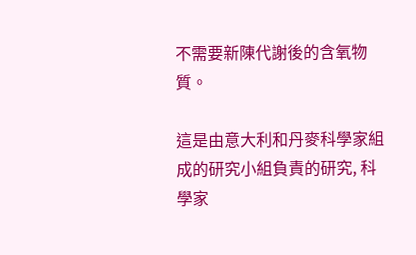不需要新陳代謝後的含氧物質。

這是由意大利和丹麥科學家組成的研究小組負責的研究, 科學家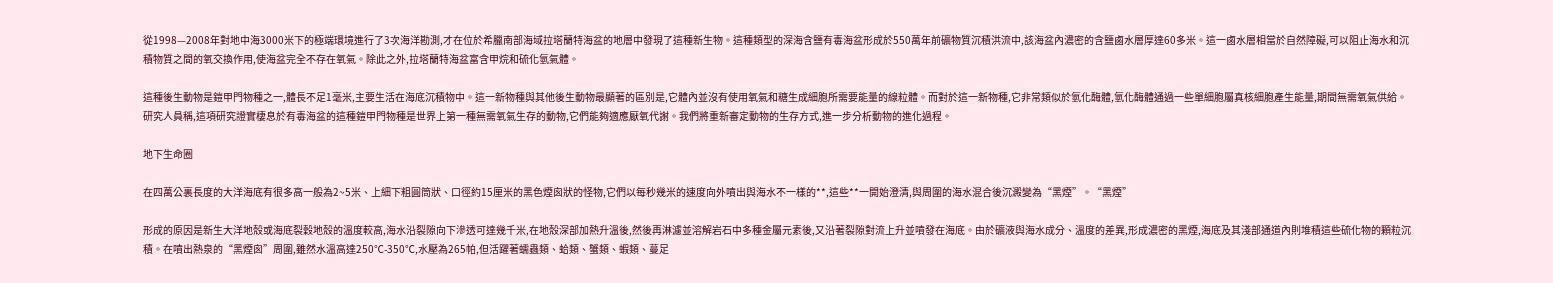從1998—2008年對地中海3000米下的極端環境進行了3次海洋勘測,才在位於希臘南部海域拉塔蘭特海盆的地層中發現了這種新生物。這種類型的深海含鹽有毒海盆形成於550萬年前礦物質沉積洪流中,該海盆內濃密的含鹽鹵水層厚達60多米。這一鹵水層相當於自然障礙,可以阻止海水和沉積物質之間的氧交換作用,使海盆完全不存在氧氣。除此之外,拉塔蘭特海盆富含甲烷和硫化氫氣體。

這種後生動物是鎧甲門物種之一,體長不足1毫米,主要生活在海底沉積物中。這一新物種與其他後生動物最顯著的區別是,它體內並沒有使用氧氣和糖生成細胞所需要能量的線粒體。而對於這一新物種,它非常類似於氫化酶體,氫化酶體通過一些單細胞屬真核細胞產生能量,期間無需氧氣供給。研究人員稱,這項研究證實棲息於有毒海盆的這種鎧甲門物種是世界上第一種無需氧氣生存的動物,它們能夠適應厭氧代謝。我們將重新審定動物的生存方式,進一步分析動物的進化過程。

地下生命圈

在四萬公裏長度的大洋海底有很多高一般為2~5米、上細下粗圓筒狀、口徑約15厘米的黑色煙囪狀的怪物,它們以每秒幾米的速度向外噴出與海水不一樣的**,這些**一開始澄清,與周圍的海水混合後沉澱變為“黑煙”。“黑煙”

形成的原因是新生大洋地殼或海底裂穀地殼的溫度較高,海水沿裂隙向下滲透可達幾千米,在地殼深部加熱升溫後,然後再淋濾並溶解岩石中多種金屬元素後,又沿著裂隙對流上升並噴發在海底。由於礦液與海水成分、溫度的差異,形成濃密的黑煙,海底及其淺部通道內則堆積這些硫化物的顆粒沉積。在噴出熱泉的“黑煙囪”周圍,雖然水溫高達250℃-350℃,水壓為265帕,但活躍著蠕蟲類、蛤類、蟹類、蝦類、蔓足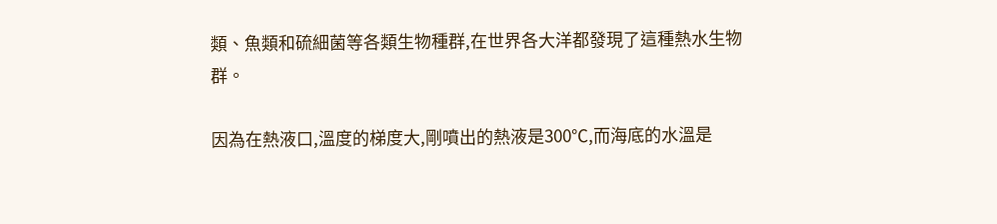類、魚類和硫細菌等各類生物種群,在世界各大洋都發現了這種熱水生物群。

因為在熱液口,溫度的梯度大,剛噴出的熱液是300℃,而海底的水溫是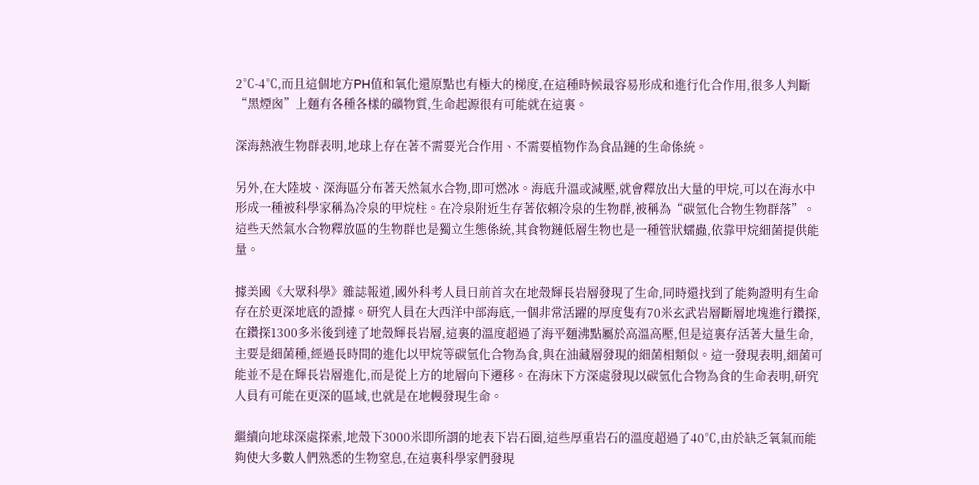2℃-4℃,而且這個地方PH值和氧化還原點也有極大的梯度,在這種時候最容易形成和進行化合作用,很多人判斷“黑煙囪”上麵有各種各樣的礦物質,生命起源很有可能就在這裏。

深海熱液生物群表明,地球上存在著不需要光合作用、不需要植物作為食品鏈的生命係統。

另外,在大陸坡、深海區分布著天然氣水合物,即可燃冰。海底升溫或減壓,就會釋放出大量的甲烷,可以在海水中形成一種被科學家稱為冷泉的甲烷柱。在冷泉附近生存著依賴冷泉的生物群,被稱為“碳氫化合物生物群落”。這些天然氣水合物釋放區的生物群也是獨立生態係統,其食物鏈低層生物也是一種管狀蠕蟲,依靠甲烷細菌提供能量。

據美國《大眾科學》雜誌報道,國外科考人員日前首次在地殼輝長岩層發現了生命,同時還找到了能夠證明有生命存在於更深地底的證據。研究人員在大西洋中部海底,一個非常活躍的厚度隻有70米玄武岩層斷層地塊進行鑽探,在鑽探1300多米後到達了地殼輝長岩層,這裏的溫度超過了海平麵沸點屬於高溫高壓,但是這裏存活著大量生命,主要是細菌種,經過長時間的進化以甲烷等碳氫化合物為食,與在油藏層發現的細菌相類似。這一發現表明,細菌可能並不是在輝長岩層進化,而是從上方的地層向下遷移。在海床下方深處發現以碳氫化合物為食的生命表明,研究人員有可能在更深的區域,也就是在地幔發現生命。

繼續向地球深處探索,地殼下3000米即所謂的地表下岩石圈,這些厚重岩石的溫度超過了40℃,由於缺乏氧氣而能夠使大多數人們熟悉的生物窒息,在這裏科學家們發現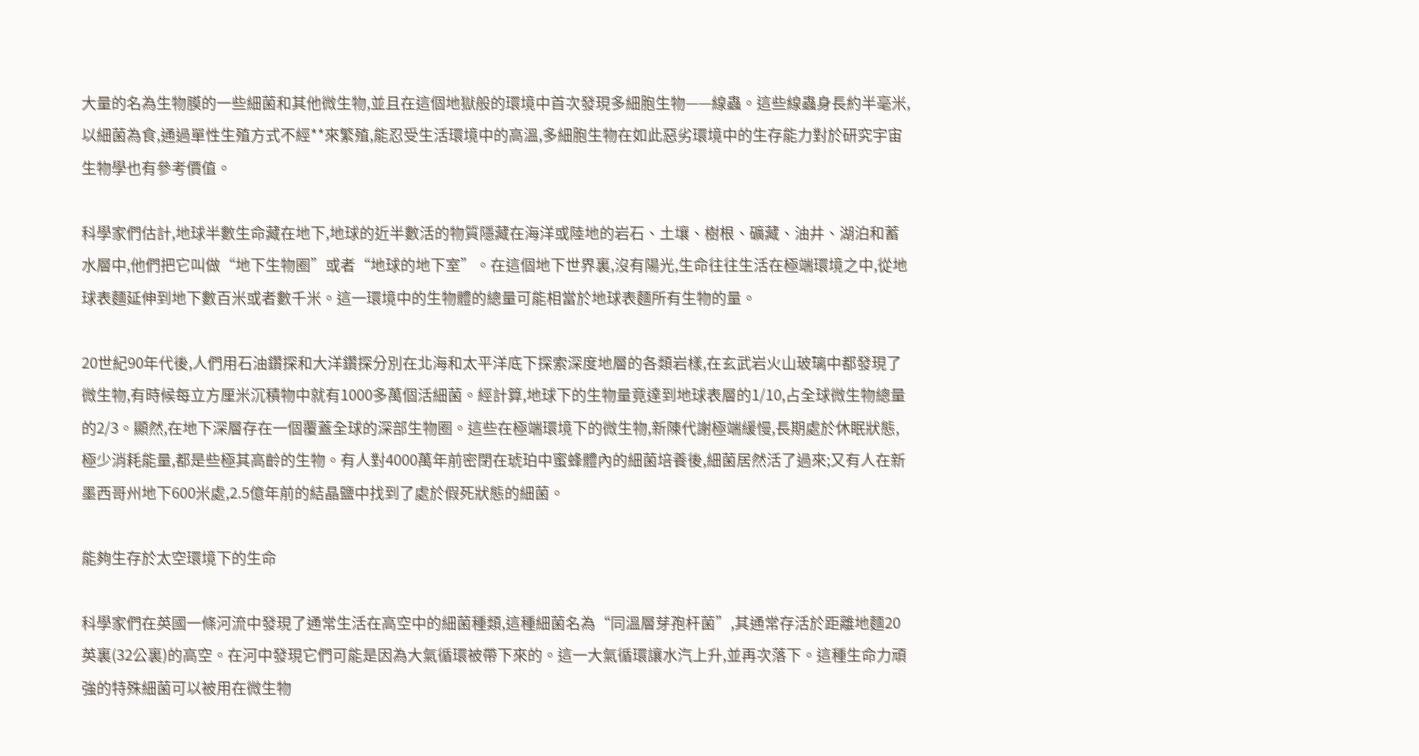大量的名為生物膜的一些細菌和其他微生物,並且在這個地獄般的環境中首次發現多細胞生物——線蟲。這些線蟲身長約半毫米,以細菌為食,通過單性生殖方式不經**來繁殖,能忍受生活環境中的高溫,多細胞生物在如此惡劣環境中的生存能力對於研究宇宙生物學也有參考價值。

科學家們估計,地球半數生命藏在地下,地球的近半數活的物質隱藏在海洋或陸地的岩石、土壤、樹根、礦藏、油井、湖泊和蓄水層中,他們把它叫做“地下生物圈”或者“地球的地下室”。在這個地下世界裏,沒有陽光,生命往往生活在極端環境之中,從地球表麵延伸到地下數百米或者數千米。這一環境中的生物體的總量可能相當於地球表麵所有生物的量。

20世紀90年代後,人們用石油鑽探和大洋鑽探分別在北海和太平洋底下探索深度地層的各類岩樣,在玄武岩火山玻璃中都發現了微生物,有時候每立方厘米沉積物中就有1000多萬個活細菌。經計算,地球下的生物量竟達到地球表層的1/10,占全球微生物總量的2/3。顯然,在地下深層存在一個覆蓋全球的深部生物圈。這些在極端環境下的微生物,新陳代謝極端緩慢,長期處於休眠狀態,極少消耗能量,都是些極其高齡的生物。有人對4000萬年前密閉在琥珀中蜜蜂體內的細菌培養後,細菌居然活了過來;又有人在新墨西哥州地下600米處,2.5億年前的結晶鹽中找到了處於假死狀態的細菌。

能夠生存於太空環境下的生命

科學家們在英國一條河流中發現了通常生活在高空中的細菌種類,這種細菌名為“同溫層芽孢杆菌”,其通常存活於距離地麵20英裏(32公裏)的高空。在河中發現它們可能是因為大氣循環被帶下來的。這一大氣循環讓水汽上升,並再次落下。這種生命力頑強的特殊細菌可以被用在微生物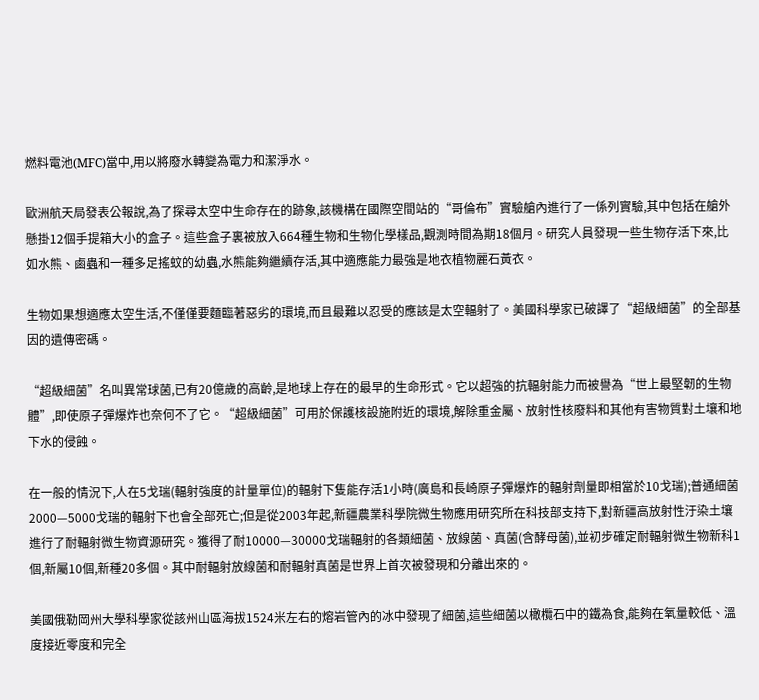燃料電池(MFC)當中,用以將廢水轉變為電力和潔淨水。

歐洲航天局發表公報說,為了探尋太空中生命存在的跡象,該機構在國際空間站的“哥倫布”實驗艙內進行了一係列實驗,其中包括在艙外懸掛12個手提箱大小的盒子。這些盒子裏被放入664種生物和生物化學樣品,觀測時間為期18個月。研究人員發現一些生物存活下來,比如水熊、鹵蟲和一種多足搖蚊的幼蟲,水熊能夠繼續存活,其中適應能力最強是地衣植物麗石黃衣。

生物如果想適應太空生活,不僅僅要麵臨著惡劣的環境,而且最難以忍受的應該是太空輻射了。美國科學家已破譯了“超級細菌”的全部基因的遺傳密碼。

“超級細菌”名叫異常球菌,已有20億歲的高齡,是地球上存在的最早的生命形式。它以超強的抗輻射能力而被譽為“世上最堅韌的生物體”,即使原子彈爆炸也奈何不了它。“超級細菌”可用於保護核設施附近的環境,解除重金屬、放射性核廢料和其他有害物質對土壤和地下水的侵蝕。

在一般的情況下,人在5戈瑞(輻射強度的計量單位)的輻射下隻能存活1小時(廣島和長崎原子彈爆炸的輻射劑量即相當於10戈瑞);普通細菌2000—5000戈瑞的輻射下也會全部死亡;但是從2003年起,新疆農業科學院微生物應用研究所在科技部支持下,對新疆高放射性汙染土壤進行了耐輻射微生物資源研究。獲得了耐10000—30000戈瑞輻射的各類細菌、放線菌、真菌(含酵母菌),並初步確定耐輻射微生物新科1個,新屬10個,新種20多個。其中耐輻射放線菌和耐輻射真菌是世界上首次被發現和分離出來的。

美國俄勒岡州大學科學家從該州山區海拔1524米左右的熔岩管內的冰中發現了細菌,這些細菌以橄欖石中的鐵為食,能夠在氧量較低、溫度接近零度和完全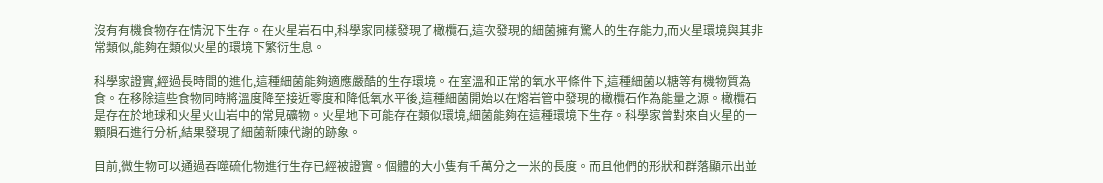沒有有機食物存在情況下生存。在火星岩石中,科學家同樣發現了橄欖石,這次發現的細菌擁有驚人的生存能力,而火星環境與其非常類似,能夠在類似火星的環境下繁衍生息。

科學家證實,經過長時間的進化,這種細菌能夠適應嚴酷的生存環境。在室溫和正常的氧水平條件下,這種細菌以糖等有機物質為食。在移除這些食物同時將溫度降至接近零度和降低氧水平後,這種細菌開始以在熔岩管中發現的橄欖石作為能量之源。橄欖石是存在於地球和火星火山岩中的常見礦物。火星地下可能存在類似環境,細菌能夠在這種環境下生存。科學家曾對來自火星的一顆隕石進行分析,結果發現了細菌新陳代謝的跡象。

目前,微生物可以通過吞噬硫化物進行生存已經被證實。個體的大小隻有千萬分之一米的長度。而且他們的形狀和群落顯示出並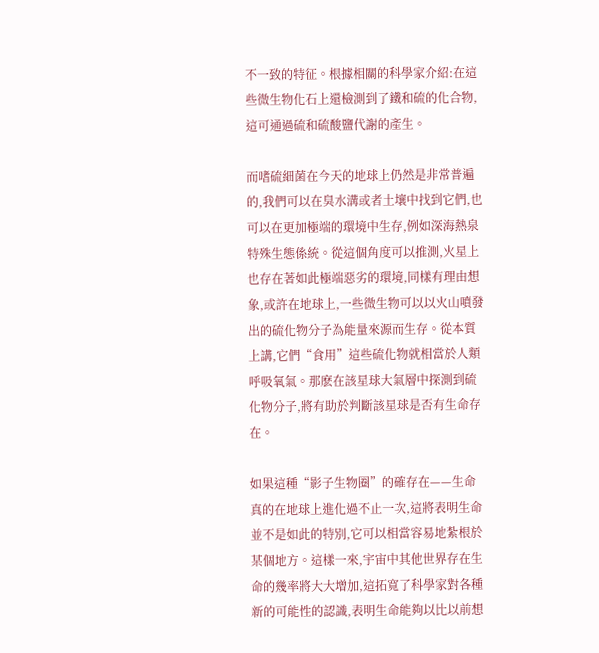不一致的特征。根據相關的科學家介紹:在這些微生物化石上還檢測到了鐵和硫的化合物,這可通過硫和硫酸鹽代謝的產生。

而嗜硫細菌在今天的地球上仍然是非常普遍的,我們可以在臭水溝或者土壤中找到它們,也可以在更加極端的環境中生存,例如深海熱泉特殊生態係統。從這個角度可以推測,火星上也存在著如此極端惡劣的環境,同樣有理由想象,或許在地球上,一些微生物可以以火山噴發出的硫化物分子為能量來源而生存。從本質上講,它們“食用”這些硫化物就相當於人類呼吸氧氣。那麽在該星球大氣層中探測到硫化物分子,將有助於判斷該星球是否有生命存在。

如果這種“影子生物圈”的確存在——生命真的在地球上進化過不止一次,這將表明生命並不是如此的特別,它可以相當容易地紮根於某個地方。這樣一來,宇宙中其他世界存在生命的幾率將大大增加,這拓寬了科學家對各種新的可能性的認識,表明生命能夠以比以前想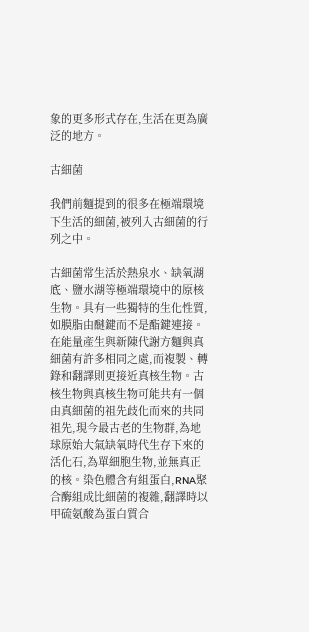象的更多形式存在,生活在更為廣泛的地方。

古細菌

我們前麵提到的很多在極端環境下生活的細菌,被列入古細菌的行列之中。

古細菌常生活於熱泉水、缺氧湖底、鹽水湖等極端環境中的原核生物。具有一些獨特的生化性質,如膜脂由醚鍵而不是酯鍵連接。在能量產生與新陳代謝方麵與真細菌有許多相同之處,而複製、轉錄和翻譯則更接近真核生物。古核生物與真核生物可能共有一個由真細菌的祖先歧化而來的共同祖先,現今最古老的生物群,為地球原始大氣缺氧時代生存下來的活化石,為單細胞生物,並無真正的核。染色體含有組蛋白,RNA聚合酶組成比細菌的複雜,翻譯時以甲硫氨酸為蛋白質合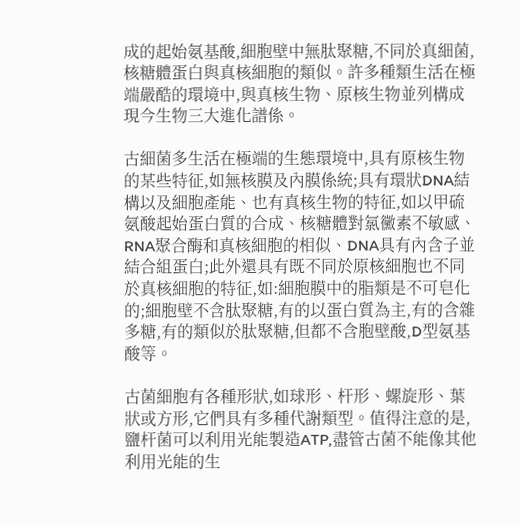成的起始氨基酸,細胞壁中無肽聚糖,不同於真細菌,核糖體蛋白與真核細胞的類似。許多種類生活在極端嚴酷的環境中,與真核生物、原核生物並列構成現今生物三大進化譜係。

古細菌多生活在極端的生態環境中,具有原核生物的某些特征,如無核膜及內膜係統;具有環狀DNA結構以及細胞產能、也有真核生物的特征,如以甲硫氨酸起始蛋白質的合成、核糖體對氯黴素不敏感、RNA聚合酶和真核細胞的相似、DNA具有內含子並結合組蛋白;此外還具有既不同於原核細胞也不同於真核細胞的特征,如:細胞膜中的脂類是不可皂化的;細胞壁不含肽聚糖,有的以蛋白質為主,有的含雜多糖,有的類似於肽聚糖,但都不含胞壁酸,D型氨基酸等。

古菌細胞有各種形狀,如球形、杆形、螺旋形、葉狀或方形,它們具有多種代謝類型。值得注意的是,鹽杆菌可以利用光能製造ATP,盡管古菌不能像其他利用光能的生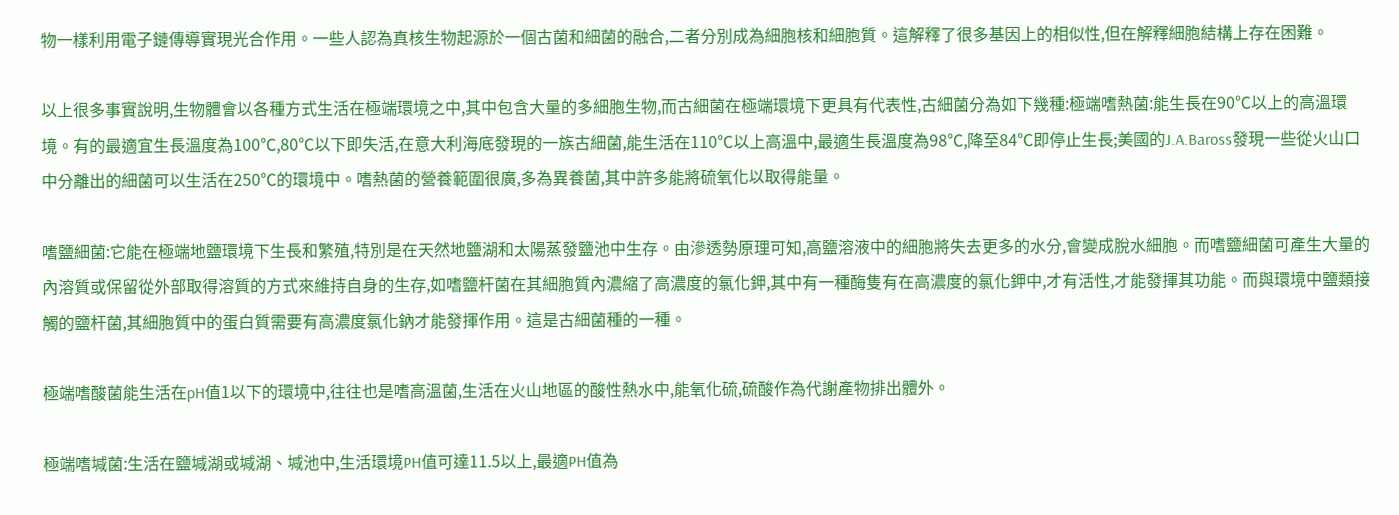物一樣利用電子鏈傳導實現光合作用。一些人認為真核生物起源於一個古菌和細菌的融合,二者分別成為細胞核和細胞質。這解釋了很多基因上的相似性,但在解釋細胞結構上存在困難。

以上很多事實說明,生物體會以各種方式生活在極端環境之中,其中包含大量的多細胞生物,而古細菌在極端環境下更具有代表性,古細菌分為如下幾種:極端嗜熱菌:能生長在90℃以上的高溫環境。有的最適宜生長溫度為100℃,80℃以下即失活,在意大利海底發現的一族古細菌,能生活在110℃以上高溫中,最適生長溫度為98℃,降至84℃即停止生長;美國的J.A.Baross發現一些從火山口中分離出的細菌可以生活在250℃的環境中。嗜熱菌的營養範圍很廣,多為異養菌,其中許多能將硫氧化以取得能量。

嗜鹽細菌:它能在極端地鹽環境下生長和繁殖,特別是在天然地鹽湖和太陽蒸發鹽池中生存。由滲透勢原理可知,高鹽溶液中的細胞將失去更多的水分,會變成脫水細胞。而嗜鹽細菌可產生大量的內溶質或保留從外部取得溶質的方式來維持自身的生存,如嗜鹽杆菌在其細胞質內濃縮了高濃度的氯化鉀,其中有一種酶隻有在高濃度的氯化鉀中,才有活性,才能發揮其功能。而與環境中鹽類接觸的鹽杆菌,其細胞質中的蛋白質需要有高濃度氯化鈉才能發揮作用。這是古細菌種的一種。

極端嗜酸菌能生活在pH值1以下的環境中,往往也是嗜高溫菌,生活在火山地區的酸性熱水中,能氧化硫,硫酸作為代謝產物排出體外。

極端嗜堿菌:生活在鹽堿湖或堿湖、堿池中,生活環境PH值可達11.5以上,最適PH值為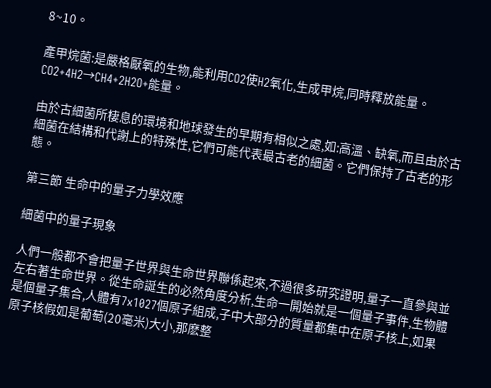8~10。

產甲烷菌:是嚴格厭氧的生物,能利用CO2使H2氧化,生成甲烷,同時釋放能量。CO2+4H2→CH4+2H2O+能量。

由於古細菌所棲息的環境和地球發生的早期有相似之處,如:高溫、缺氧,而且由於古細菌在結構和代謝上的特殊性,它們可能代表最古老的細菌。它們保持了古老的形態。

第三節 生命中的量子力學效應

細菌中的量子現象

人們一般都不會把量子世界與生命世界聯係起來,不過很多研究證明,量子一直參與並左右著生命世界。從生命誕生的必然角度分析,生命一開始就是一個量子事件,生物體是個量子集合,人體有7x1027個原子組成,子中大部分的質量都集中在原子核上,如果原子核假如是葡萄(20毫米)大小,那麽整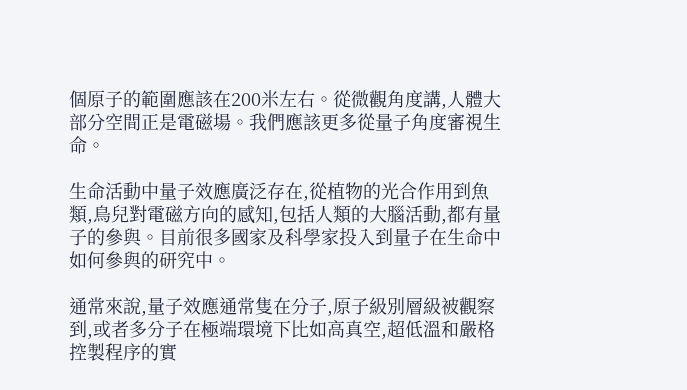個原子的範圍應該在200米左右。從微觀角度講,人體大部分空間正是電磁場。我們應該更多從量子角度審視生命。

生命活動中量子效應廣泛存在,從植物的光合作用到魚類,鳥兒對電磁方向的感知,包括人類的大腦活動,都有量子的參與。目前很多國家及科學家投入到量子在生命中如何參與的研究中。

通常來說,量子效應通常隻在分子,原子級別層級被觀察到,或者多分子在極端環境下比如高真空,超低溫和嚴格控製程序的實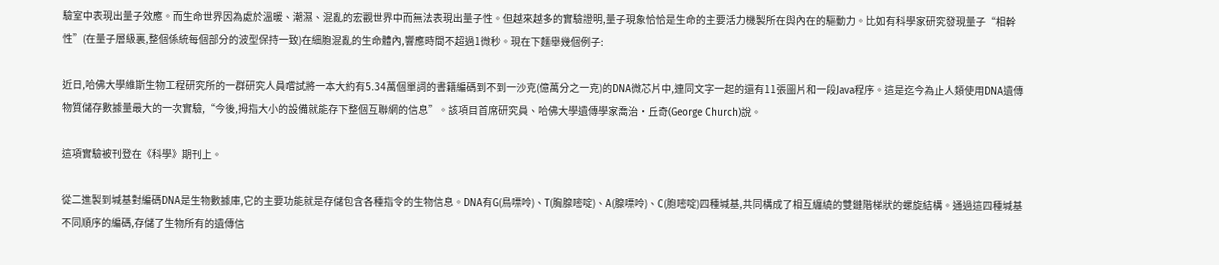驗室中表現出量子效應。而生命世界因為處於溫暖、潮濕、混亂的宏觀世界中而無法表現出量子性。但越來越多的實驗證明,量子現象恰恰是生命的主要活力機製所在與內在的驅動力。比如有科學家研究發現量子“相幹性”(在量子層級裏,整個係統每個部分的波型保持一致)在細胞混亂的生命體內,響應時間不超過1微秒。現在下麵舉幾個例子:

近日,哈佛大學維斯生物工程研究所的一群研究人員嚐試將一本大約有5.34萬個單詞的書籍編碼到不到一沙克(億萬分之一克)的DNA微芯片中,連同文字一起的還有11張圖片和一段Java程序。這是迄今為止人類使用DNA遺傳物質儲存數據量最大的一次實驗,“今後,拇指大小的設備就能存下整個互聯網的信息”。該項目首席研究員、哈佛大學遺傳學家喬治·丘奇(George Church)說。

這項實驗被刊登在《科學》期刊上。

從二進製到堿基對編碼DNA是生物數據庫,它的主要功能就是存儲包含各種指令的生物信息。DNA有G(鳥嘌呤)、T(胸腺嘧啶)、A(腺嘌呤)、C(胞嘧啶)四種堿基,共同構成了相互纏繞的雙鏈階梯狀的螺旋結構。通過這四種堿基不同順序的編碼,存儲了生物所有的遺傳信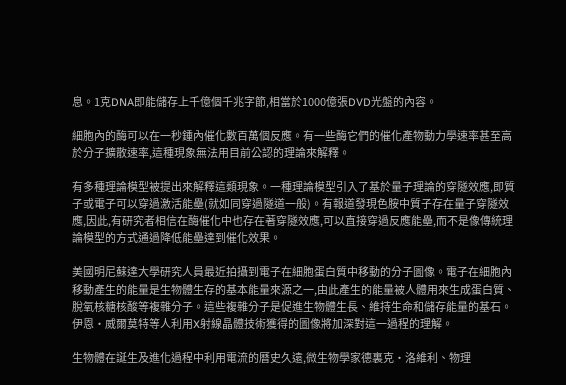息。1克DNA即能儲存上千億個千兆字節,相當於1000億張DVD光盤的內容。

細胞內的酶可以在一秒鍾內催化數百萬個反應。有一些酶它們的催化產物動力學速率甚至高於分子擴散速率,這種現象無法用目前公認的理論來解釋。

有多種理論模型被提出來解釋這類現象。一種理論模型引入了基於量子理論的穿隧效應,即質子或電子可以穿過激活能壘(就如同穿過隧道一般)。有報道發現色胺中質子存在量子穿隧效應,因此,有研究者相信在酶催化中也存在著穿隧效應,可以直接穿過反應能壘,而不是像傳統理論模型的方式通過降低能壘達到催化效果。

美國明尼蘇達大學研究人員最近拍攝到電子在細胞蛋白質中移動的分子圖像。電子在細胞內移動產生的能量是生物體生存的基本能量來源之一,由此產生的能量被人體用來生成蛋白質、脫氧核糖核酸等複雜分子。這些複雜分子是促進生物體生長、維持生命和儲存能量的基石。伊恩·威爾莫特等人利用X射線晶體技術獲得的圖像將加深對這一過程的理解。

生物體在誕生及進化過程中利用電流的曆史久遠,微生物學家德裏克·洛維利、物理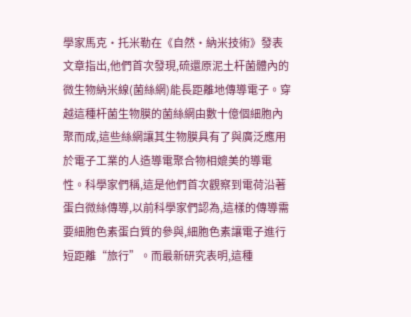學家馬克·托米勒在《自然·納米技術》發表文章指出,他們首次發現,硫還原泥土杆菌體內的微生物納米線(菌絲網)能長距離地傳導電子。穿越這種杆菌生物膜的菌絲網由數十億個細胞內聚而成,這些絲網讓其生物膜具有了與廣泛應用於電子工業的人造導電聚合物相媲美的導電性。科學家們稱,這是他們首次觀察到電荷沿著蛋白微絲傳導,以前科學家們認為,這樣的傳導需要細胞色素蛋白質的參與,細胞色素讓電子進行短距離“旅行”。而最新研究表明,這種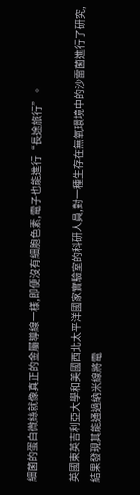細菌的蛋白微絲就像真正的金屬導線一樣,即便沒有細胞色素,電子也能進行“長途旅行”。

英國東英吉利亞大學和美國西北太平洋國家實驗室的科研人員,對一種生存在無氧環境中的沙雷菌進行了研究,結果發現其能通過納米線將電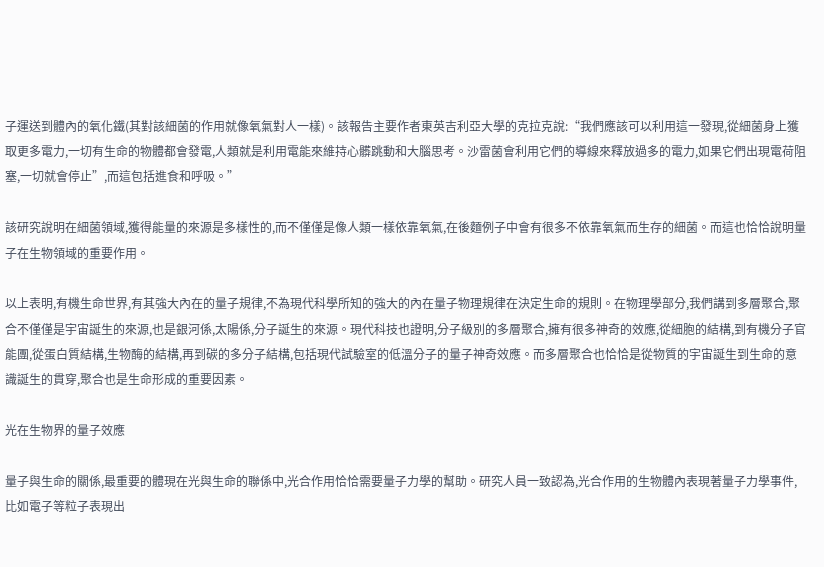子運送到體內的氧化鐵(其對該細菌的作用就像氧氣對人一樣)。該報告主要作者東英吉利亞大學的克拉克說:“我們應該可以利用這一發現,從細菌身上獲取更多電力,一切有生命的物體都會發電,人類就是利用電能來維持心髒跳動和大腦思考。沙雷菌會利用它們的導線來釋放過多的電力,如果它們出現電荷阻塞,一切就會停止”,而這包括進食和呼吸。”

該研究說明在細菌領域,獲得能量的來源是多樣性的,而不僅僅是像人類一樣依靠氧氣,在後麵例子中會有很多不依靠氧氣而生存的細菌。而這也恰恰說明量子在生物領域的重要作用。

以上表明,有機生命世界,有其強大內在的量子規律,不為現代科學所知的強大的內在量子物理規律在決定生命的規則。在物理學部分,我們講到多層聚合,聚合不僅僅是宇宙誕生的來源,也是銀河係,太陽係,分子誕生的來源。現代科技也證明,分子級別的多層聚合,擁有很多神奇的效應,從細胞的結構,到有機分子官能團,從蛋白質結構,生物酶的結構,再到碳的多分子結構,包括現代試驗室的低溫分子的量子神奇效應。而多層聚合也恰恰是從物質的宇宙誕生到生命的意識誕生的貫穿,聚合也是生命形成的重要因素。

光在生物界的量子效應

量子與生命的關係,最重要的體現在光與生命的聯係中,光合作用恰恰需要量子力學的幫助。研究人員一致認為,光合作用的生物體內表現著量子力學事件,比如電子等粒子表現出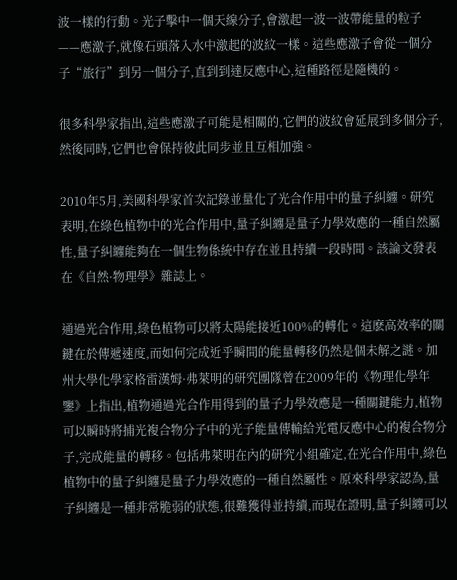波一樣的行動。光子擊中一個天線分子,會激起一波一波帶能量的粒子——應激子,就像石頭落入水中激起的波紋一樣。這些應激子會從一個分子“旅行”到另一個分子,直到到達反應中心,這種路徑是隨機的。

很多科學家指出,這些應激子可能是相關的,它們的波紋會延展到多個分子,然後同時,它們也會保持彼此同步並且互相加強。

2010年5月,美國科學家首次記錄並量化了光合作用中的量子糾纏。研究表明,在綠色植物中的光合作用中,量子糾纏是量子力學效應的一種自然屬性,量子糾纏能夠在一個生物係統中存在並且持續一段時間。該論文發表在《自然·物理學》雜誌上。

通過光合作用,綠色植物可以將太陽能接近100%的轉化。這麽高效率的關鍵在於傳遞速度,而如何完成近乎瞬間的能量轉移仍然是個未解之謎。加州大學化學家格雷漢姆·弗萊明的研究團隊曾在2009年的《物理化學年鑒》上指出,植物通過光合作用得到的量子力學效應是一種關鍵能力,植物可以瞬時將捕光複合物分子中的光子能量傳輸給光電反應中心的複合物分子,完成能量的轉移。包括弗萊明在內的研究小組確定,在光合作用中,綠色植物中的量子糾纏是量子力學效應的一種自然屬性。原來科學家認為,量子糾纏是一種非常脆弱的狀態,很難獲得並持續,而現在證明,量子糾纏可以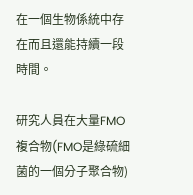在一個生物係統中存在而且還能持續一段時間。

研究人員在大量FMO複合物(FMO是綠硫細菌的一個分子聚合物)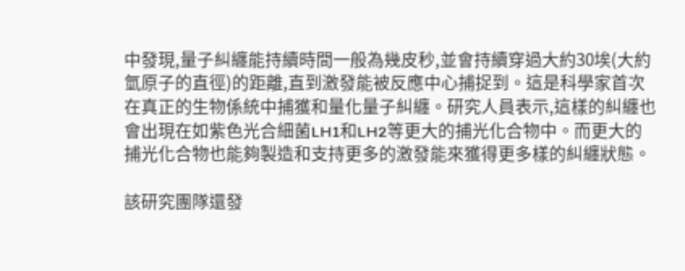中發現,量子糾纏能持續時間一般為幾皮秒,並會持續穿過大約30埃(大約氫原子的直徑)的距離,直到激發能被反應中心捕捉到。這是科學家首次在真正的生物係統中捕獲和量化量子糾纏。研究人員表示,這樣的糾纏也會出現在如紫色光合細菌LH1和LH2等更大的捕光化合物中。而更大的捕光化合物也能夠製造和支持更多的激發能來獲得更多樣的糾纏狀態。

該研究團隊還發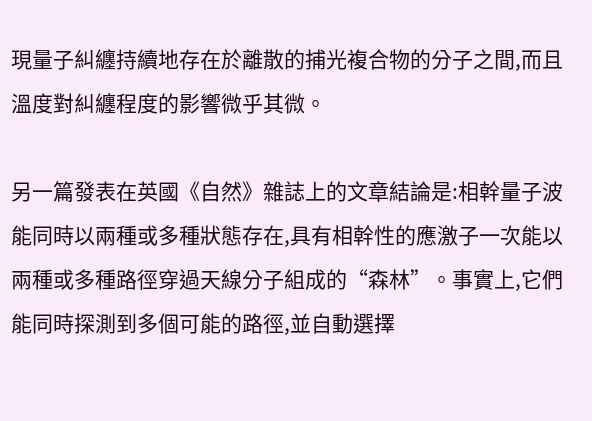現量子糾纏持續地存在於離散的捕光複合物的分子之間,而且溫度對糾纏程度的影響微乎其微。

另一篇發表在英國《自然》雜誌上的文章結論是:相幹量子波能同時以兩種或多種狀態存在,具有相幹性的應激子一次能以兩種或多種路徑穿過天線分子組成的“森林”。事實上,它們能同時探測到多個可能的路徑,並自動選擇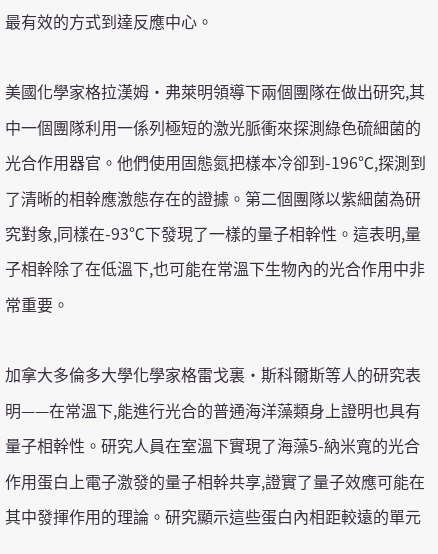最有效的方式到達反應中心。

美國化學家格拉漢姆·弗萊明領導下兩個團隊在做出研究,其中一個團隊利用一係列極短的激光脈衝來探測綠色硫細菌的光合作用器官。他們使用固態氮把樣本冷卻到-196℃,探測到了清晰的相幹應激態存在的證據。第二個團隊以紫細菌為研究對象,同樣在-93℃下發現了一樣的量子相幹性。這表明,量子相幹除了在低溫下,也可能在常溫下生物內的光合作用中非常重要。

加拿大多倫多大學化學家格雷戈裏·斯科爾斯等人的研究表明——在常溫下,能進行光合的普通海洋藻類身上證明也具有量子相幹性。研究人員在室溫下實現了海藻5-納米寬的光合作用蛋白上電子激發的量子相幹共享,證實了量子效應可能在其中發揮作用的理論。研究顯示這些蛋白內相距較遠的單元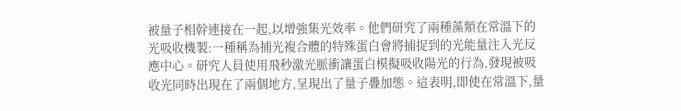被量子相幹連接在一起,以增強集光效率。他們研究了兩種藻類在常溫下的光吸收機製:一種稱為捕光複合體的特殊蛋白會將捕捉到的光能量注入光反應中心。研究人員使用飛秒激光脈衝讓蛋白模擬吸收陽光的行為,發現被吸收光同時出現在了兩個地方,呈現出了量子疊加態。這表明,即使在常溫下,量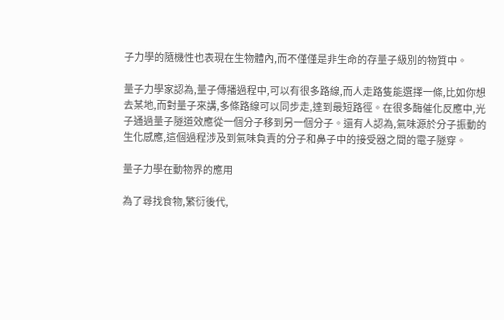子力學的隨機性也表現在生物體內,而不僅僅是非生命的存量子級別的物質中。

量子力學家認為,量子傳播過程中,可以有很多路線,而人走路隻能選擇一條,比如你想去某地,而對量子來講,多條路線可以同步走,達到最短路徑。在很多酶催化反應中,光子通過量子隧道效應從一個分子移到另一個分子。還有人認為,氣味源於分子振動的生化感應,這個過程涉及到氣味負責的分子和鼻子中的接受器之間的電子隧穿。

量子力學在動物界的應用

為了尋找食物,繁衍後代,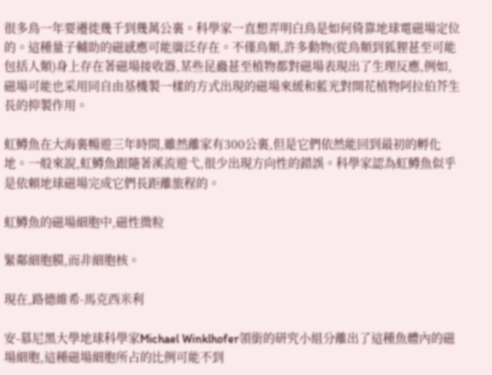很多鳥一年要遷徙幾千到幾萬公裏。科學家一直想弄明白鳥是如何倚靠地球電磁場定位的。這種量子輔助的磁感應可能廣泛存在。不僅鳥類,許多動物(從鳥類到狐狸甚至可能包括人類)身上存在著磁場接收器,某些昆蟲甚至植物都對磁場表現出了生理反應,例如,磁場可能也采用同自由基機製一樣的方式出現的磁場來緩和藍光對開花植物阿拉伯芥生長的抑製作用。

虹鱒魚在大海裏暢遊三年時間,雖然離家有300公裏,但是它們依然能回到最初的孵化地。一般來說,虹鱒魚跟隨著溪流遊弋,很少出現方向性的錯誤。科學家認為虹鱒魚似乎是依賴地球磁場完成它們長距離旅程的。

虹鱒魚的磁場細胞中,磁性微粒

緊鄰細胞膜,而非細胞核。

現在,路德維希-馬克西米利

安-慕尼黑大學地球科學家Michael Winklhofer領銜的研究小組分離出了這種魚體內的磁場細胞,這種磁場細胞所占的比例可能不到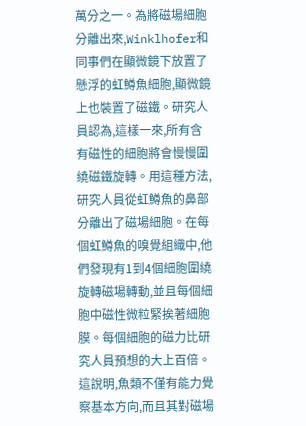萬分之一。為將磁場細胞分離出來,Winklhofer和同事們在顯微鏡下放置了懸浮的虹鱒魚細胞,顯微鏡上也裝置了磁鐵。研究人員認為,這樣一來,所有含有磁性的細胞將會慢慢圍繞磁鐵旋轉。用這種方法,研究人員從虹鱒魚的鼻部分離出了磁場細胞。在每個虹鱒魚的嗅覺組織中,他們發現有1到4個細胞圍繞旋轉磁場轉動,並且每個細胞中磁性微粒緊挨著細胞膜。每個細胞的磁力比研究人員預想的大上百倍。這說明,魚類不僅有能力覺察基本方向,而且其對磁場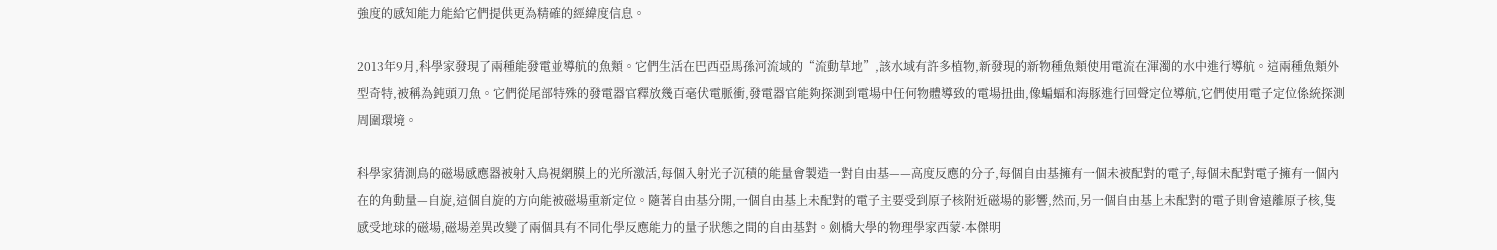強度的感知能力能給它們提供更為精確的經緯度信息。

2013年9月,科學家發現了兩種能發電並導航的魚類。它們生活在巴西亞馬孫河流域的“流動草地”,該水域有許多植物,新發現的新物種魚類使用電流在渾濁的水中進行導航。這兩種魚類外型奇特,被稱為鈍頭刀魚。它們從尾部特殊的發電器官釋放幾百毫伏電脈衝,發電器官能夠探測到電場中任何物體導致的電場扭曲,像蝙蝠和海豚進行回聲定位導航,它們使用電子定位係統探測周圍環境。

科學家猜測鳥的磁場感應器被射入鳥視網膜上的光所激活,每個入射光子沉積的能量會製造一對自由基——高度反應的分子,每個自由基擁有一個未被配對的電子,每個未配對電子擁有一個內在的角動量—自旋,這個自旋的方向能被磁場重新定位。隨著自由基分開,一個自由基上未配對的電子主要受到原子核附近磁場的影響,然而,另一個自由基上未配對的電子則會遠離原子核,隻感受地球的磁場,磁場差異改變了兩個具有不同化學反應能力的量子狀態之間的自由基對。劍橋大學的物理學家西蒙·本傑明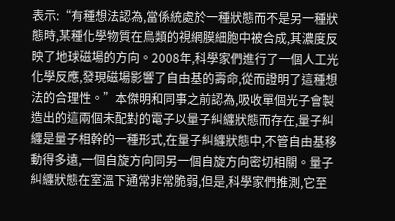表示:“有種想法認為,當係統處於一種狀態而不是另一種狀態時,某種化學物質在鳥類的視網膜細胞中被合成,其濃度反映了地球磁場的方向。2008年,科學家們進行了一個人工光化學反應,發現磁場影響了自由基的壽命,從而證明了這種想法的合理性。”本傑明和同事之前認為,吸收單個光子會製造出的這兩個未配對的電子以量子糾纏狀態而存在,量子糾纏是量子相幹的一種形式,在量子糾纏狀態中,不管自由基移動得多遠,一個自旋方向同另一個自旋方向密切相關。量子糾纏狀態在室溫下通常非常脆弱,但是,科學家們推測,它至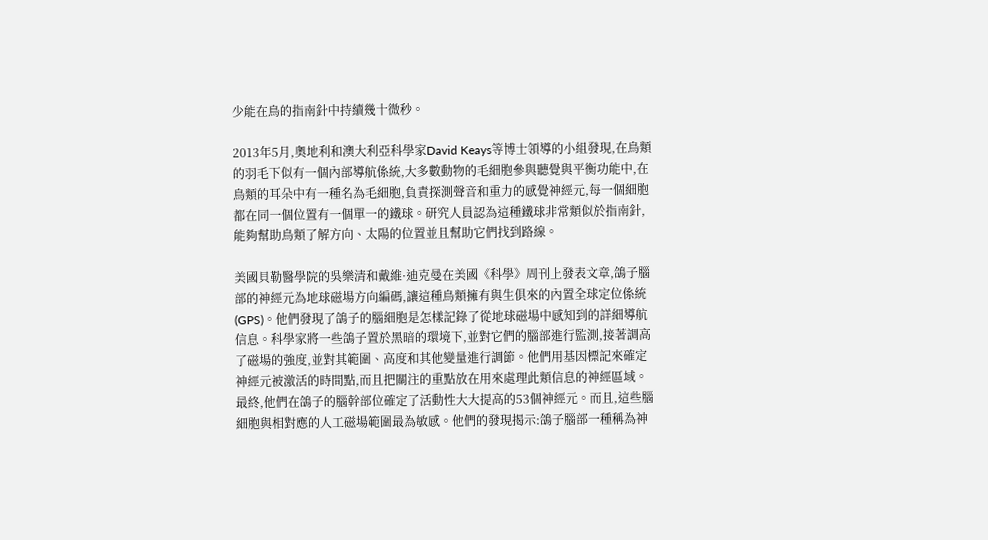少能在鳥的指南針中持續幾十微秒。

2013年5月,奧地利和澳大利亞科學家David Keays等博士領導的小組發現,在鳥類的羽毛下似有一個內部導航係統,大多數動物的毛細胞參與聽覺與平衡功能中,在鳥類的耳朵中有一種名為毛細胞,負責探測聲音和重力的感覺神經元,每一個細胞都在同一個位置有一個單一的鐵球。研究人員認為這種鐵球非常類似於指南針,能夠幫助鳥類了解方向、太陽的位置並且幫助它們找到路線。

美國貝勒醫學院的吳樂清和戴維·迪克曼在美國《科學》周刊上發表文章,鴿子腦部的神經元為地球磁場方向編碼,讓這種鳥類擁有與生俱來的內置全球定位係統(GPS)。他們發現了鴿子的腦細胞是怎樣記錄了從地球磁場中感知到的詳細導航信息。科學家將一些鴿子置於黑暗的環境下,並對它們的腦部進行監測,接著調高了磁場的強度,並對其範圍、高度和其他變量進行調節。他們用基因標記來確定神經元被激活的時間點,而且把關注的重點放在用來處理此類信息的神經區域。最終,他們在鴿子的腦幹部位確定了活動性大大提高的53個神經元。而且,這些腦細胞與相對應的人工磁場範圍最為敏感。他們的發現揭示:鴿子腦部一種稱為神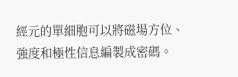經元的單細胞可以將磁場方位、強度和極性信息編製成密碼。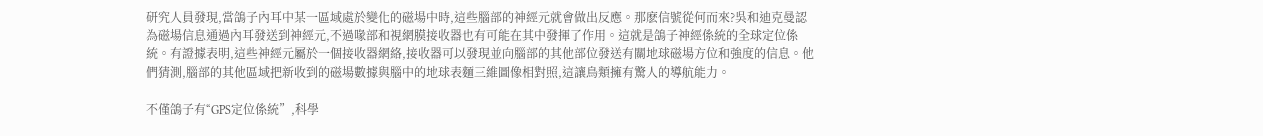研究人員發現,當鴿子內耳中某一區域處於變化的磁場中時,這些腦部的神經元就會做出反應。那麽信號從何而來?吳和迪克曼認為磁場信息通過內耳發送到神經元,不過喙部和視網膜接收器也有可能在其中發揮了作用。這就是鴿子神經係統的全球定位係統。有證據表明,這些神經元屬於一個接收器網絡,接收器可以發現並向腦部的其他部位發送有關地球磁場方位和強度的信息。他們猜測,腦部的其他區域把新收到的磁場數據與腦中的地球表麵三維圖像相對照,這讓鳥類擁有驚人的導航能力。

不僅鴿子有“GPS定位係統”,科學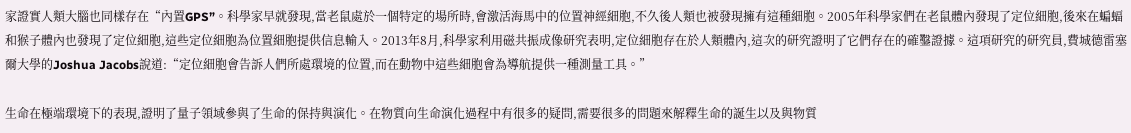家證實人類大腦也同樣存在“內置GPS”。科學家早就發現,當老鼠處於一個特定的場所時,會激活海馬中的位置神經細胞,不久後人類也被發現擁有這種細胞。2005年科學家們在老鼠體內發現了定位細胞,後來在蝙蝠和猴子體內也發現了定位細胞,這些定位細胞為位置細胞提供信息輸入。2013年8月,科學家利用磁共振成像研究表明,定位細胞存在於人類體內,這次的研究證明了它們存在的確鑿證據。這項研究的研究員,費城德雷塞爾大學的Joshua Jacobs說道:“定位細胞會告訴人們所處環境的位置,而在動物中這些細胞會為導航提供一種測量工具。”

生命在極端環境下的表現,證明了量子領域參與了生命的保持與演化。在物質向生命演化過程中有很多的疑問,需要很多的問題來解釋生命的誕生以及與物質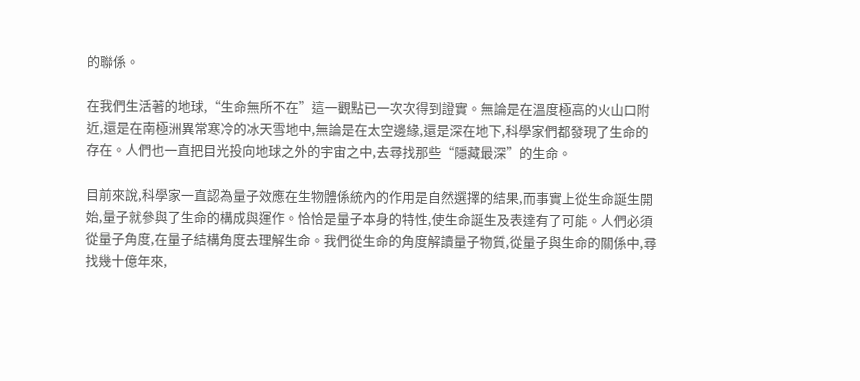的聯係。

在我們生活著的地球,“生命無所不在”這一觀點已一次次得到證實。無論是在溫度極高的火山口附近,還是在南極洲異常寒冷的冰天雪地中,無論是在太空邊緣,還是深在地下,科學家們都發現了生命的存在。人們也一直把目光投向地球之外的宇宙之中,去尋找那些“隱藏最深”的生命。

目前來說,科學家一直認為量子效應在生物體係統內的作用是自然選擇的結果,而事實上從生命誕生開始,量子就參與了生命的構成與運作。恰恰是量子本身的特性,使生命誕生及表達有了可能。人們必須從量子角度,在量子結構角度去理解生命。我們從生命的角度解讀量子物質,從量子與生命的關係中,尋找幾十億年來,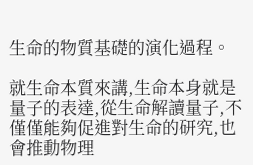生命的物質基礎的演化過程。

就生命本質來講,生命本身就是量子的表達,從生命解讀量子,不僅僅能夠促進對生命的研究,也會推動物理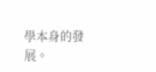學本身的發展。